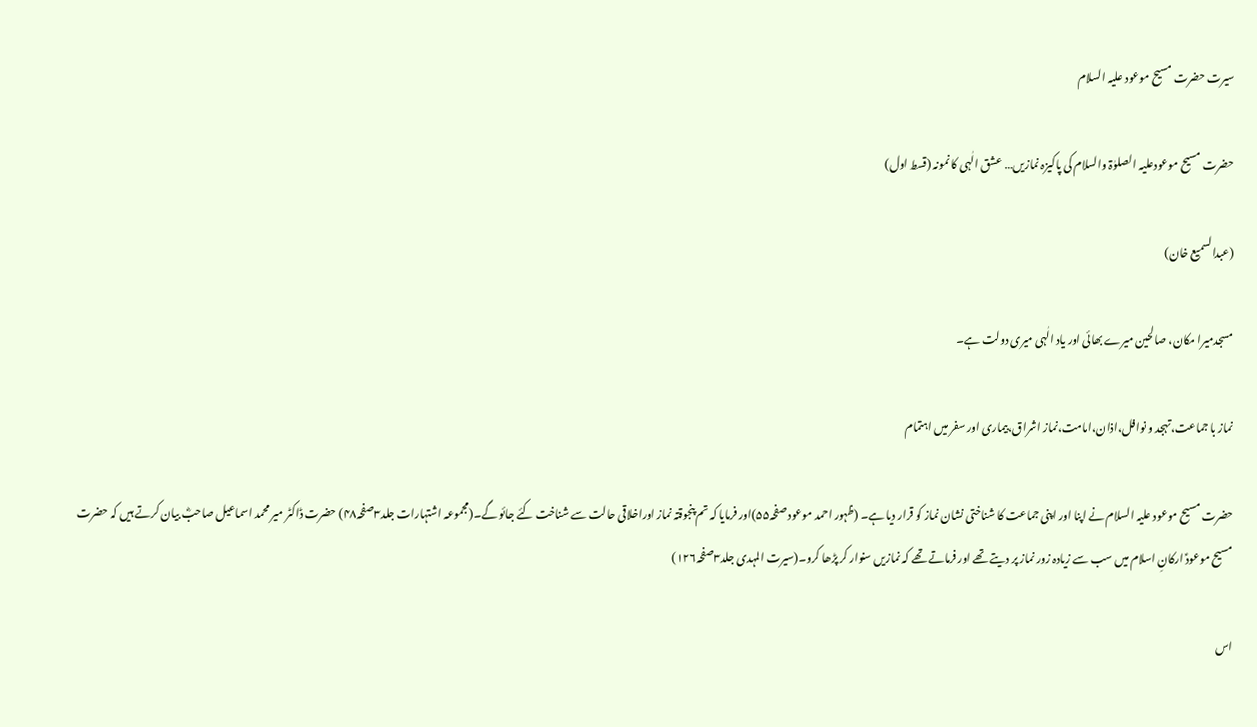سیرت حضرت مسیح موعود علیہ السلام

حضرت مسیح موعودعلیہ الصلوٰۃ والسلام کی پاکیزہ نمازیں… عشق الٰہی کا نمونہ (قسط اول)

(عبدالسمیع خان)

مسجدمیرا مکان، صالحین میرے بھائی اور یاد الٰہی میری دولت ہے۔

نماز با جماعت،تہجد و نوافل،اذان،امامت،نماز اشراق،بیماری اور سفر میں اہتمام

حضرت مسیح موعود علیہ السلام نے اپنا اور اپنی جماعت کا شناختی نشان نماز کو قرار دیا ہے۔ (ظہور احمد موعود صفحہ۵۵)اور فرمایا کہ تم پنجوقتہ نماز اوراخلاقی حالت سے شناخت کئے جائو گے۔(مجموعہ اشتہارات جلد۳صفحہ۴۸) حضرت ڈاکٹر میر محمد اسماعیل صاحبؓ بیان کرتے ہیں کہ حضرت مسیح موعودؑ ارکانِ اسلام میں سب سے زیادہ زور نماز پر دیتے تھے اور فرماتے تھے کہ نمازیں سنوار کر پڑھا کرو۔(سیرت المہدی جلد۳صفحہ۱۲۶)

اس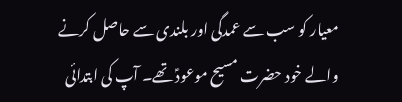معیار کو سب سے عمدگی اور بلندی سے حاصل کرنے والے خود حضرت مسیح موعودؑ تھے۔ آپ کی ابتدائی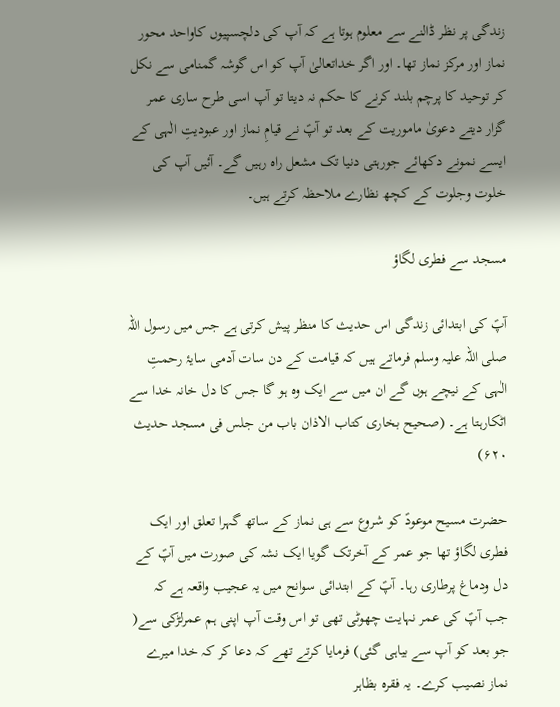زندگی پر نظر ڈالنے سے معلوم ہوتا ہے کہ آپ کی دلچسپیوں کاواحد محور نماز اور مرکز نماز تھا۔ اور اگر خداتعالیٰ آپ کو اس گوشہ گمنامی سے نکل کر توحید کا پرچم بلند کرنے کا حکم نہ دیتا تو آپ اسی طرح ساری عمر گزار دیتے دعویٰ ماموریت کے بعد تو آپؑ نے قیامِ نماز اور عبودیتِ الٰہی کے ایسے نمونے دکھائے جورہتی دنیا تک مشعل راہ رہیں گے۔ آئیں آپ کی خلوت وجلوت کے کچھ نظارے ملاحظہ کرتے ہیں۔

مسجد سے فطری لگاؤ

آپؑ کی ابتدائی زندگی اس حدیث کا منظر پیش کرتی ہے جس میں رسول اللہ صلی اللہ علیہ وسلم فرماتے ہیں کہ قیامت کے دن سات آدمی سایۂ رحمتِ الٰہی کے نیچے ہوں گے ان میں سے ایک وہ ہو گا جس کا دل خانہ خدا سے اٹکارہتا ہے۔ (صحیح بخاری کتاب الاذان باب من جلس فی مسجد حدیث ۶۲۰)

حضرت مسیح موعودؑ کو شروع سے ہی نماز کے ساتھ گہرا تعلق اور ایک فطری لگاؤ تھا جو عمر کے آخرتک گویا ایک نشہ کی صورت میں آپؑ کے دل ودماغ پرطاری رہا۔ آپؑ کے ابتدائی سوانح میں یہ عجیب واقعہ ہے کہ جب آپؑ کی عمر نہایت چھوٹی تھی تو اس وقت آپ اپنی ہم عمرلڑکی سے( جو بعد کو آپ سے بیاہی گئی) فرمایا کرتے تھے کہ دعا کر کہ خدا میرے نماز نصیب کرے۔ یہ فقرہ بظاہر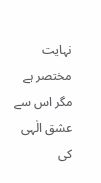نہایت مختصر ہے مگر اس سے عشق الٰہی کی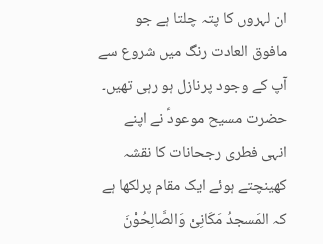ان لہروں کا پتہ چلتا ہے جو مافوق العادت رنگ میں شروع سے آپ کے وجود پرنازل ہو رہی تھیں۔ حضرت مسیح موعودؑ نے اپنے انہی فطری رجحانات کا نقشہ کھینچتے ہوئے ایک مقام پرلکھا ہے کہ المَسجدُ مَکَانِیْ وَالصَّالِحُوْنَ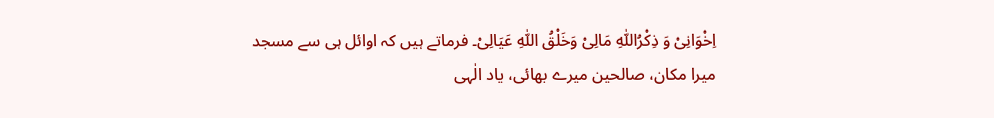اِخْوَانِیْ وَ ذِکْرُاللّٰہِ مَالِیْ وَخَلْقُ اللّٰہِ عَیَالِیْ۔ فرماتے ہیں کہ اوائل ہی سے مسجد میرا مکان، صالحین میرے بھائی، یاد الٰہی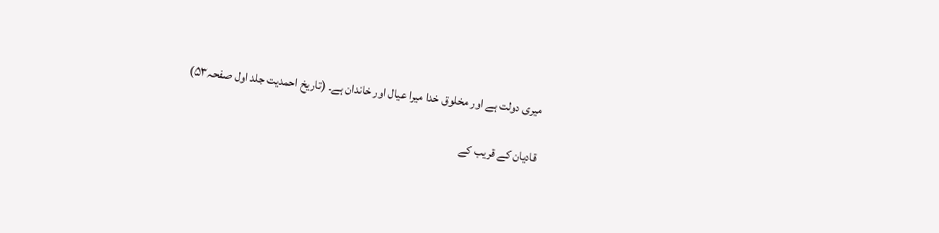میری دولت ہے اور مخلوق خدا میرا عیال اور خاندان ہے۔ (تاریخ احمدیت جلد اول صفحہ۵۳)

قادیان کے قریب کے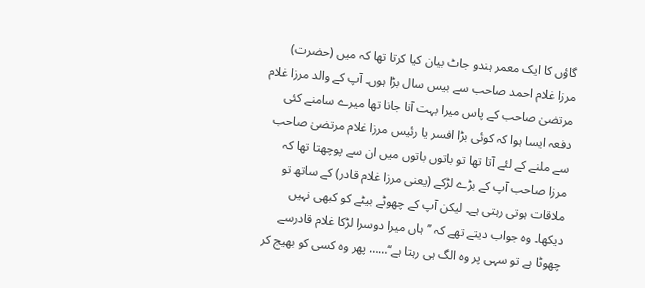گاؤں کا ایک معمر ہندو جاٹ بیان کیا کرتا تھا کہ میں (حضرت) مرزا غلام احمد صاحب سے بیس سال بڑا ہوں۔ آپ کے والد مرزا غلام مرتضیٰ صاحب کے پاس میرا بہت آنا جانا تھا میرے سامنے کئی دفعہ ایسا ہوا کہ کوئی بڑا افسر یا رئیس مرزا غلام مرتضیٰ صاحب سے ملنے کے لئے آتا تھا تو باتوں باتوں میں ان سے پوچھتا تھا کہ مرزا صاحب آپ کے بڑے لڑکے (یعنی مرزا غلام قادر) کے ساتھ تو ملاقات ہوتی رہتی ہے۔ لیکن آپ کے چھوٹے بیٹے کو کبھی نہیں دیکھا۔ وہ جواب دیتے تھے کہ ’’ہاں میرا دوسرا لڑکا غلام قادرسے چھوٹا ہے تو سہی پر وہ الگ ہی رہتا ہے‘‘…… پھر وہ کسی کو بھیج کر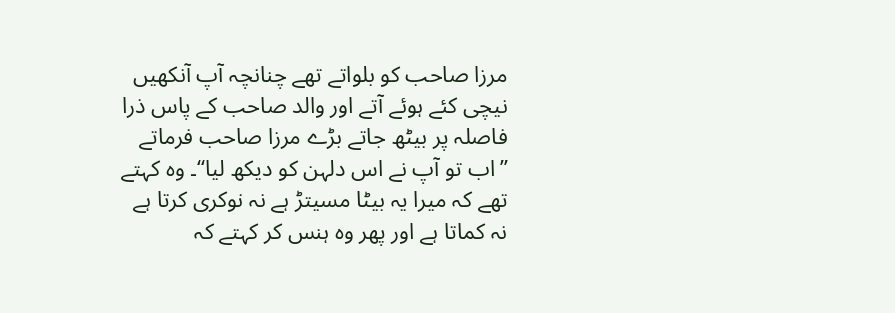مرزا صاحب کو بلواتے تھے چنانچہ آپ آنکھیں نیچی کئے ہوئے آتے اور والد صاحب کے پاس ذرا فاصلہ پر بیٹھ جاتے بڑے مرزا صاحب فرماتے ’’اب تو آپ نے اس دلہن کو دیکھ لیا‘‘۔ وہ کہتے تھے کہ میرا یہ بیٹا مسیتڑ ہے نہ نوکری کرتا ہے نہ کماتا ہے اور پھر وہ ہنس کر کہتے کہ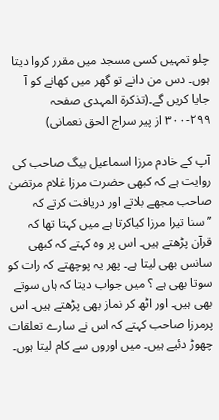چلو تمہیں کسی مسجد میں مقرر کروا دیتا ہوں۔ دس من دانے تو گھر میں کھانے کو آ جایا کریں گے۔(تذکرة المہدی صفحہ ۲۹۹-۳۰۰ از پیر سراج الحق نعمانی)

آپ کے خادم مرزا اسماعیل بیگ صاحب کی روایت ہے کہ کبھی حضرت مرزا غلام مرتضیٰ صاحب مجھے بلاتے اور دریافت کرتے کہ ’’سنا تیرا مرزا کیاکرتا ہے میں کہتا تھا کہ قرآن پڑھتے ہیں۔ اس پر وہ کہتے کہ کبھی سانس بھی لیتا ہے۔ پھر یہ پوچھتے کہ رات کو سوتا بھی ہے ؟ میں جواب دیتا کہ ہاں سوتے بھی ہیں۔ اور اٹھ کر نماز بھی پڑھتے ہیں۔ اس پرمرزا صاحب کہتے کہ اس نے سارے تعلقات چھوڑ دئیے ہیں۔ میں اوروں سے کام لیتا ہوں۔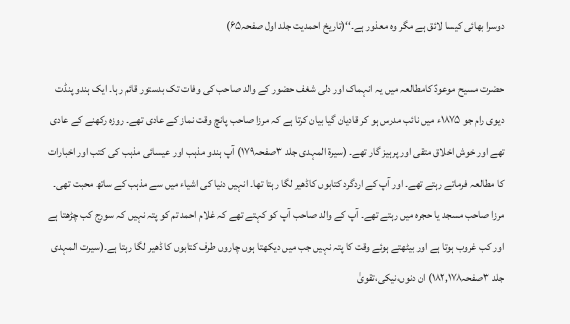دوسرا بھائی کیسا لائق ہے مگر وہ معذور ہے۔‘‘(تاریخ احمدیت جلد اول صفحہ۶۵)

حضرت مسیح موعودؑ کامطالعہ میں یہ انہماک اور دلی شغف حضور کے والد صاحب کی وفات تک بدستور قائم رہا۔ ایک ہندو پنڈت دیوی رام جو ۱۸۷۵ء میں نائب مدرس ہو کر قادیان گیا بیان کرتا ہے کہ مرزا صاحب پانچ وقت نماز کے عادی تھے۔ روزہ رکھنے کے عادی تھے اور خوش اخلاق متقی اور پرہیز گار تھے۔ (سیرة المہدی جلد ۳صفحہ۱۷۹) آپ ہندو مذہب اور عیسائی مذہب کی کتب اور اخبارات کا مطالعہ فرماتے رہتے تھے۔ اور آپ کے اردگرد کتابوں کاڈھیر لگا رہتا تھا۔ انہیں دنیا کی اشیاء میں سے مذہب کے ساتھ محبت تھی۔ مرزا صاحب مسجد یا حجرہ میں رہتے تھے۔ آپ کے والد صاحب آپ کو کہتے تھے کہ غلام احمد تم کو پتہ نہیں کہ سورج کب چڑھتا ہے اور کب غروب ہوتا ہے اور بیٹھتے ہوئے وقت کا پتہ نہیں جب میں دیکھتا ہوں چاروں طرف کتابوں کا ڈھیر لگا رہتا ہے۔(سیرت المہدی جلد ۳صفحہ۱۸۲,۱۷۸) ان دنوں،نیکی،تقویٰ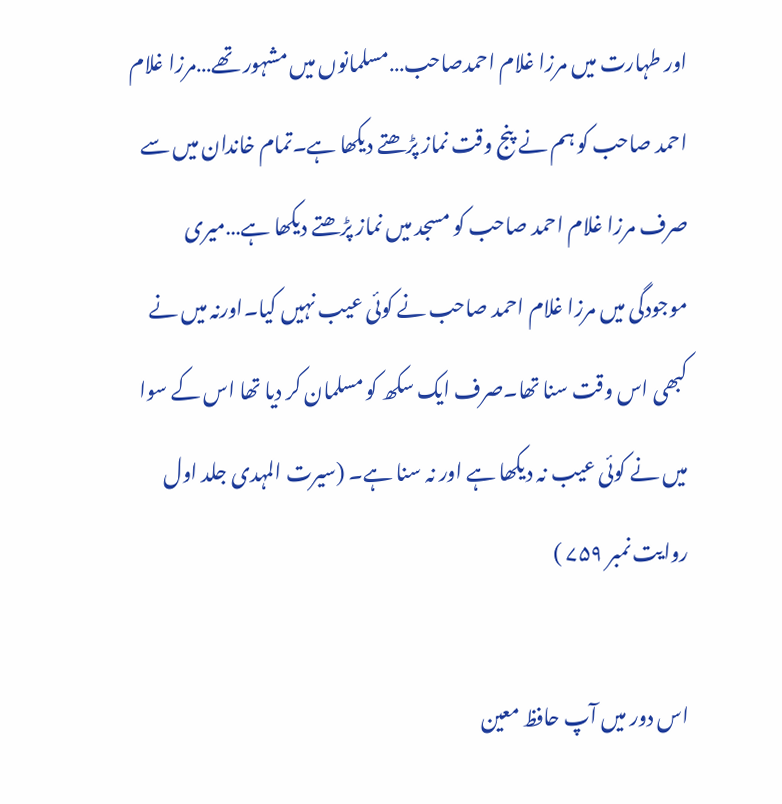اور طہارت میں مرزا غلام احمدصاحب…مسلمانوں میں مشہور تھے…مرزا غلام احمد صاحب کو ہم نے پنج وقت نماز پڑھتے دیکھا ہے۔تمام خاندان میں سے صرف مرزا غلام احمد صاحب کو مسجد میں نماز پڑھتے دیکھا ہے…میری موجودگی میں مرزا غلام احمد صاحب نے کوئی عیب نہیں کیا۔اورنہ میں نے کبھی اس وقت سنا تھا۔صرف ایک سکھ کو مسلمان کر دیا تھا اس کے سوا میں نے کوئی عیب نہ دیکھا ہے اور نہ سنا ہے۔ (سیرت المہدی جلد اول روایت نمبر ۷۵۹ )

اس دور میں آپ حافظ معین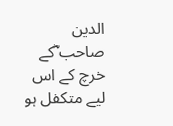الدین صاحب ؓکے خرچ کے اس لیے متکفل ہو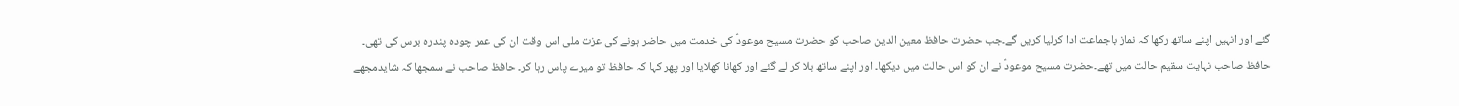گئے اور انہیں اپنے ساتھ رکھا کہ نماز باجماعت ادا کرلیا کریں گے۔جب حضرت حافظ معین الدین صاحب کو حضرت مسیح موعودؑ کی خدمت میں حاضر ہونے کی عزت ملی اس وقت ان کی عمر چودہ پندرہ برس کی تھی۔ حافظ صاحب نہایت سقیم حالت میں تھے۔حضرت مسیح موعودؑ نے ان کو اس حالت میں دیکھا۔ اور اپنے ساتھ بلا کر لے گئے اور کھانا کھلایا اور پھر کہا کہ حافظ تو میرے پاس رہا کر۔ حافظ صاحب نے سمجھا کہ شایدمجھے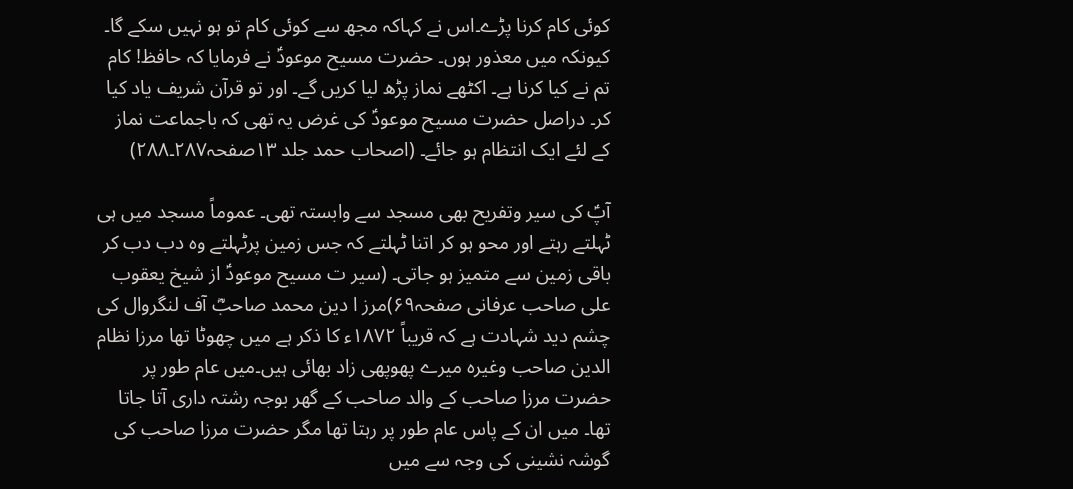کوئی کام کرنا پڑے۔اس نے کہاکہ مجھ سے کوئی کام تو ہو نہیں سکے گا۔ کیونکہ میں معذور ہوں۔ حضرت مسیح موعودؑ نے فرمایا کہ حافظ! کام تم نے کیا کرنا ہے۔ اکٹھے نماز پڑھ لیا کریں گے۔ اور تو قرآن شریف یاد کیا کر۔ دراصل حضرت مسیح موعودؑ کی غرض یہ تھی کہ باجماعت نماز کے لئے ایک انتظام ہو جائے۔ (اصحاب حمد جلد ۱۳صفحہ۲۸۷۔۲۸۸)

آپؑ کی سیر وتفریح بھی مسجد سے وابستہ تھی۔ عموماً مسجد میں ہی ٹہلتے رہتے اور محو ہو کر اتنا ٹہلتے کہ جس زمین پرٹہلتے وہ دب دب کر باقی زمین سے متمیز ہو جاتی۔ (سیر ت مسیح موعودؑ از شیخ یعقوب علی صاحب عرفانی صفحہ۶۹)مرز ا دین محمد صاحبؓ آف لنگروال کی چشم دید شہادت ہے کہ قریباً ۱۸۷۲ء کا ذکر ہے میں چھوٹا تھا مرزا نظام الدین صاحب وغیرہ میرے پھوپھی زاد بھائی ہیں۔میں عام طور پر حضرت مرزا صاحب کے والد صاحب کے گھر بوجہ رشتہ داری آتا جاتا تھا۔ میں ان کے پاس عام طور پر رہتا تھا مگر حضرت مرزا صاحب کی گوشہ نشینی کی وجہ سے میں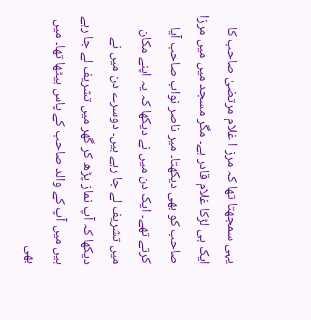یہی سمجھتا تھا کہ مرز ا غلام مرتضیٰ صاحب کا ایک ہی لڑکا غلام قادر ہے۔ مگر مسجد میں میں مرزا صاحب کو بھی دیکھتا۔ میر ناصر نواب صاحب آیا کرتے تھے۔ ایک دن میں نے دیکھا کہ یہ اپنے مکان میں تشریف لے جا رہے ہیں۔ دوسرے دن میں نے دیکھا کہ آپ نماز پڑھ کر گھر میں تشریف لے جا رہے ہیں میں آپ کے والد صاحب کے پاس بیٹھا تھا۔ میں بھی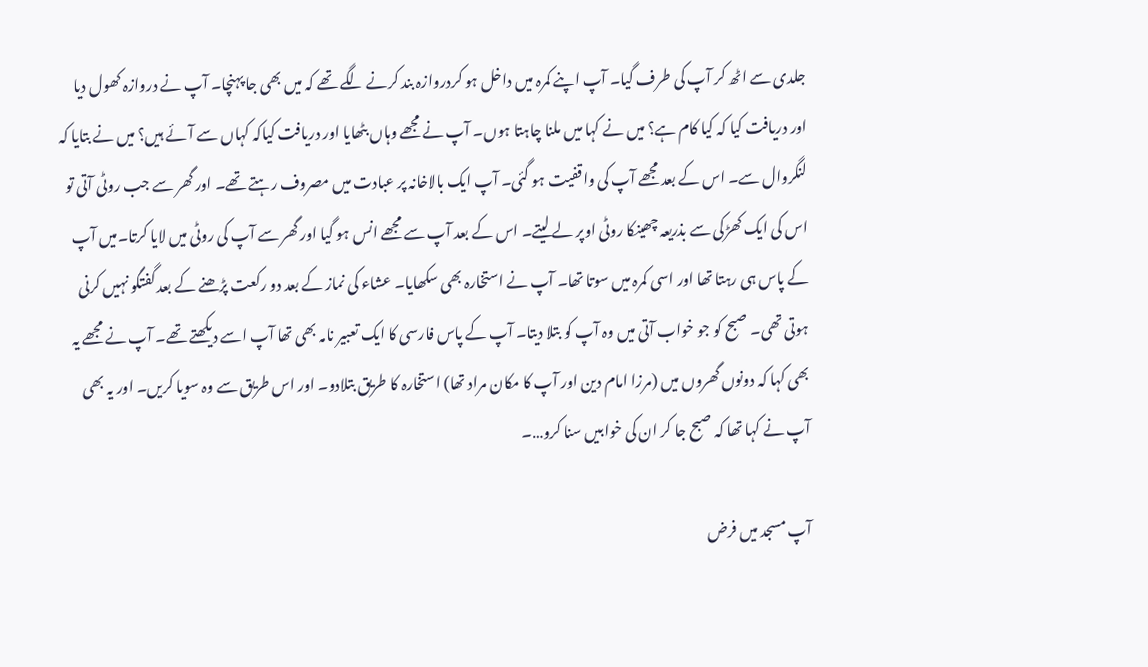جلدی سے اٹھ کر آپ کی طرف گیا۔ آپ اپنے کمرہ میں داخل ہو کردروازہ بند کرنے لگے تھے کہ میں بھی جا پہنچا۔ آپ نے دروازہ کھول دیا اور دریافت کیا کہ کیا کام ہے؟ میں نے کہا میں ملنا چاہتا ہوں۔ آپ نے مجھے وہاں بٹھایا اور دریافت کیاکہ کہاں سے آئے ہیں؟ میں نے بتایا کہ لنگروال سے۔ اس کے بعد مجھے آپ کی واقفیت ہو گئی۔ آپ ایک بالاخانہ پر عبادت میں مصروف رہتے تھے۔ اور گھر سے جب روٹی آتی تو اس کی ایک کھڑکی سے بذریعہ چھینکا روٹی اوپر لے لیتے۔ اس کے بعد آپ سے مجھے انس ہو گیا اور گھر سے آپ کی روٹی میں لایا کرتا۔میں آپ کے پاس ہی رہتا تھا اور اسی کمرہ میں سوتا تھا۔ آپ نے استخارہ بھی سکھایا۔ عشاء کی نماز کے بعد دو رکعت پڑھنے کے بعد گفتگو نہیں کرنی ہوتی تھی۔ صبح کو جو خواب آتی میں وہ آپ کو بتلا دیتا۔ آپ کے پاس فارسی کا ایک تعبیر نامہ بھی تھا آپ اسے دیکھتے تھے۔ آپ نے مجھے یہ بھی کہا کہ دونوں گھروں میں (مرزا امام دین اور آپ کا مکان مراد تھا) استخارہ کا طریق بتلادو۔ اور اس طریق سے وہ سویا کریں۔ اور یہ بھی آپ نے کہا تھا کہ صبح جا کر ان کی خوابیں سنا کرو…۔

آپ مسجد میں فرض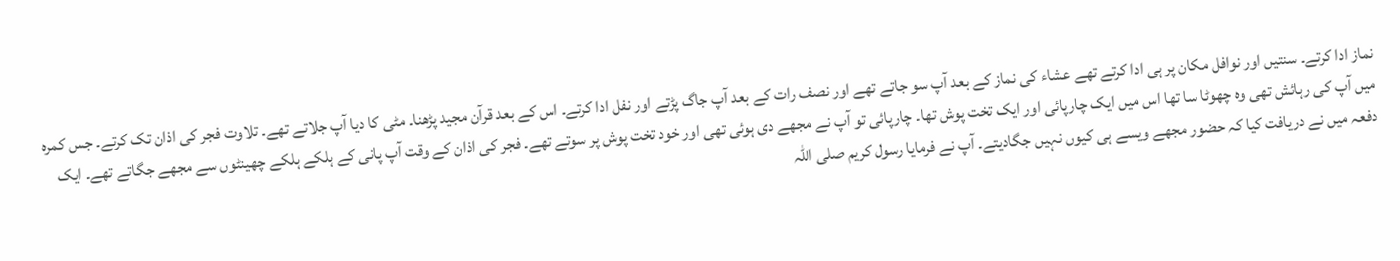نماز ادا کرتے۔ سنتیں اور نوافل مکان پر ہی ادا کرتے تھے عشاء کی نماز کے بعد آپ سو جاتے تھے اور نصف رات کے بعد آپ جاگ پڑتے اور نفل ادا کرتے۔ اس کے بعد قرآن مجید پڑھنا۔ مٹی کا دیا آپ جلاتے تھے۔ تلاوت فجر کی اذان تک کرتے۔ جس کمرہ میں آپ کی رہائش تھی وہ چھوٹا سا تھا اس میں ایک چارپائی اور ایک تخت پوش تھا۔ چارپائی تو آپ نے مجھے دی ہوئی تھی اور خود تخت پوش پر سوتے تھے۔ فجر کی اذان کے وقت آپ پانی کے ہلکے ہلکے چھینٹوں سے مجھے جگاتے تھے۔ ایک دفعہ میں نے دریافت کیا کہ حضور مجھے ویسے ہی کیوں نہیں جگادیتے۔ آپ نے فرمایا رسول کریم صلی اللہ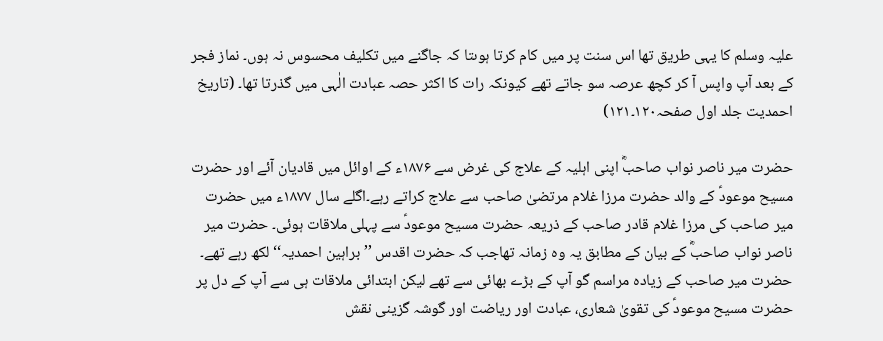علیہ وسلم کا یہی طریق تھا اس سنت پر میں کام کرتا ہوںتا کہ جاگنے میں تکلیف محسوس نہ ہوں۔ نماز فجر کے بعد آپ واپس آ کر کچھ عرصہ سو جاتے تھے کیونکہ رات کا اکثر حصہ عبادت الٰہی میں گذرتا تھا۔ (تاریخ احمدیت جلد اول صفحہ۱۲۰۔۱۲۱)

حضرت میر ناصر نواب صاحبؓ اپنی اہلیہ کے علاج کی غرض سے ۱۸۷۶ء کے اوائل میں قادیان آئے اور حضرت مسیح موعودؑ کے والد حضرت مرزا غلام مرتضیٰ صاحب سے علاج کراتے رہے۔اگلے سال ۱۸۷۷ء میں حضرت میر صاحب کی مرزا غلام قادر صاحب کے ذریعہ حضرت مسیح موعودؑ سے پہلی ملاقات ہوئی۔ حضرت میر ناصر نواب صاحبؓ کے بیان کے مطابق یہ وہ زمانہ تھاجب کہ حضرت اقدس ’’براہین احمدیہ‘‘ لکھ رہے تھے۔ حضرت میر صاحب کے زیادہ مراسم گو آپ کے بڑے بھائی سے تھے لیکن ابتدائی ملاقات ہی سے آپ کے دل پر حضرت مسیح موعودؑ کی تقویٰ شعاری، عبادت اور ریاضت اور گوشہ گزینی نقش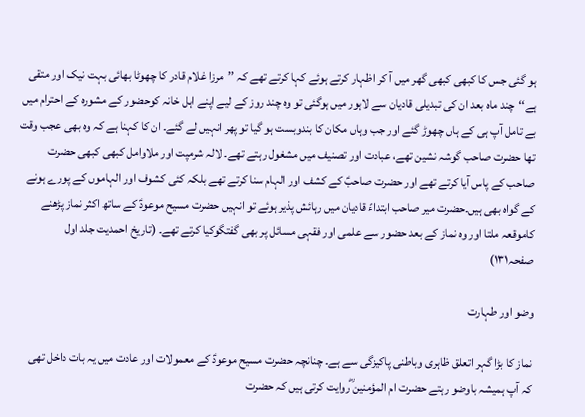ہو گئی جس کا کبھی کبھی گھر میں آ کر اظہار کرتے ہوئے کہا کرتے تھے کہ ’’مرزا غلام قادر کا چھوٹا بھائی بہت نیک اور متقی ہے‘‘چند ماہ بعد ان کی تبدیلی قادیان سے لاہور میں ہوگئی تو وہ چند روز کے لیے اپنے اہل خانہ کوحضور کے مشورہ کے احترام میں بے تامل آپ ہی کے ہاں چھوڑ گئے اور جب وہاں مکان کا بندوبست ہو گیا تو پھر انہیں لے گئے۔ ان کا کہنا ہے کہ وہ بھی عجب وقت تھا حضرت صاحب گوشہ نشین تھے، عبادت اور تصنیف میں مشغول رہتے تھے۔ لالہ شرمپت اور ملاوامل کبھی کبھی حضرت صاحب کے پاس آیا کرتے تھے اور حضرت صاحبؑ کے کشف اور الہام سنا کرتے تھے بلکہ کئی کشوف اور الہاموں کے پورے ہونے کے گواہ بھی ہیں۔حضرت میر صاحب ابتداءً قادیان میں رہائش پذیر ہوئے تو انہیں حضرت مسیح موعودؑ کے ساتھ اکثر نماز پڑھنے کاموقعہ ملتا اور وہ نماز کے بعد حضور سے علمی اور فقہی مسائل پر بھی گفتگوکیا کرتے تھے۔ (تاریخ احمدیت جلد اول صفحہ۱۳۱)

وضو اور طہارت

نماز کا بڑا گہر اتعلق ظاہری وباطنی پاکیزگی سے ہے۔ چنانچہ حضرت مسیح موعودؑ کے معمولات اور عادت میں یہ بات داخل تھی کہ آپ ہمیشہ باوضو رہتے حضرت ام المؤمنین ؓروایت کرتی ہیں کہ حضرت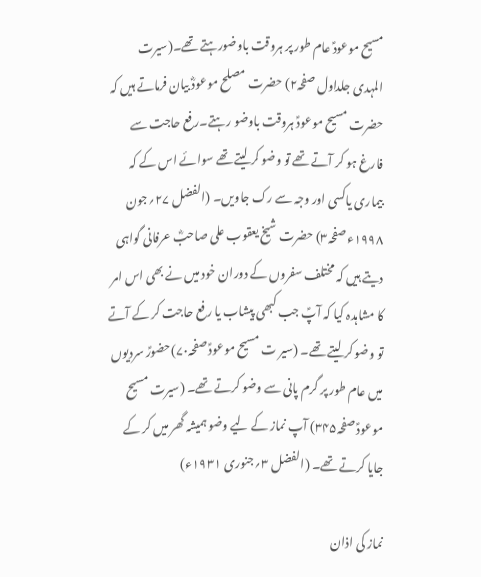مسیح موعودؑ عام طور پر ہروقت باوضورہتے تھے۔(سیرت المہدی جلداول صفحہ۲) حضرت مصلح موعودؓ بیان فرماتے ہیں کہ حضرت مسیح موعودؑ ہروقت باوضو رہتے۔رفع حاجت سے فارغ ہو کر آتے تھے تو وضو کر لیتے تھے سوائے اس کے کہ بیماری یاکسی اور وجہ سے رک جاویں۔ (الفضل ۲۷؍جون ۱۹۹۸ءصفحہ۳) حضرت شیخ یعقوب علی صاحبؓ عرفانی گواہی دیتے ہیں کہ مختلف سفروں کے دوران خود میں نے بھی اس امر کا مشاہدہ کیا کہ آپؑ جب کبھی پیشاب یا رفع حاجت کر کے آتے تو وضو کر لیتے تھے۔ (سیر ت مسیح موعودؑ صفحہ۷۰)حضورؑ سردیوں میں عام طور پر گرم پانی سے وضو کرتے تھے۔ (سیرت مسیح موعودؑ صفحہ۳۴۵) آپ نماز کے لیے وضو ہمیشہ گھر میں کر کے جایا کرتے تھے۔ (الفضل ۳؍جنوری ۱۹۳۱ء)

نماز کی اذان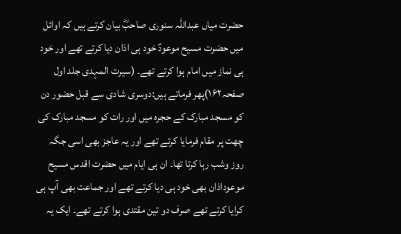حضرت میاں عبداللہ سنوری صاحبؓ بیان کرتے ہیں کہ اوائل میں حضرت مسیح موعودؑ خود ہی اذان دیا کرتے تھے اور خود ہی نماز میں امام ہوا کرتے تھے۔ (سیرت المہدی جلد اول صفحہ۱۶۲)پھر فرماتے ہیں:دوسری شادی سے قبل حضور دن کو مسجد مبارک کے حجرہ میں اور رات کو مسجد مبارک کی چھت پر مقام فرمایا کرتے تھے اور یہ عاجز بھی اسی جگہ روز وشب رہا کرتا تھا۔ ان ہی ایام میں حضرت اقدس مسیح موعوداذان بھی خود ہی دیا کرتے تھے اور جماعت بھی آپ ہی کرایا کرتے تھے صرف دو تین مقتدی ہوا کرتے تھے۔ ایک یہ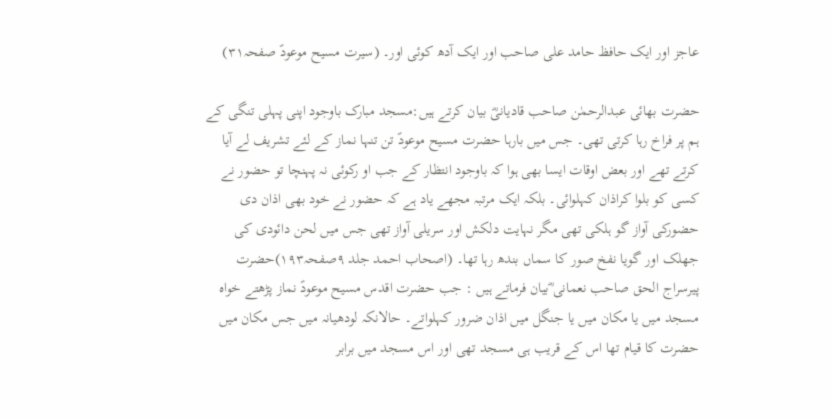عاجز اور ایک حافظ حامد علی صاحب اور ایک آدھ کوئی اور۔ (سیرت مسیح موعودؑ صفحہ۳۱)

حضرت بھائی عبدالرحمٰن صاحب قادیانیؓ بیان کرتے ہیں:مسجد مبارک باوجود اپنی پہلی تنگی کے ہم پر فراخ رہا کرتی تھی۔ جس میں بارہا حضرت مسیح موعودؑ تن تنہا نماز کے لئے تشریف لے آیا کرتے تھے اور بعض اوقات ایسا بھی ہوا کہ باوجود انتظار کے جب او رکوئی نہ پہنچا تو حضور نے کسی کو بلوا کراذان کہلوائی۔ بلکہ ایک مرتبہ مجھے یاد ہے کہ حضور نے خود بھی اذان دی حضورکی آواز گو ہلکی تھی مگر نہایت دلکش اور سریلی آواز تھی جس میں لحن دائودی کی جھلک اور گویا نفخ صور کا سماں بندھ رہا تھا۔ (اصحاب احمد جلد ۹صفحہ۱۹۳)حضرت پیرسراج الحق صاحب نعمانی ؓبیان فرماتے ہیں : جب حضرت اقدس مسیح موعودؑ نماز پڑھتے خواہ مسجد میں یا مکان میں یا جنگل میں اذان ضرور کہلواتے۔ حالانکہ لودھیانہ میں جس مکان میں حضرت کا قیام تھا اس کے قریب ہی مسجد تھی اور اس مسجد میں برابر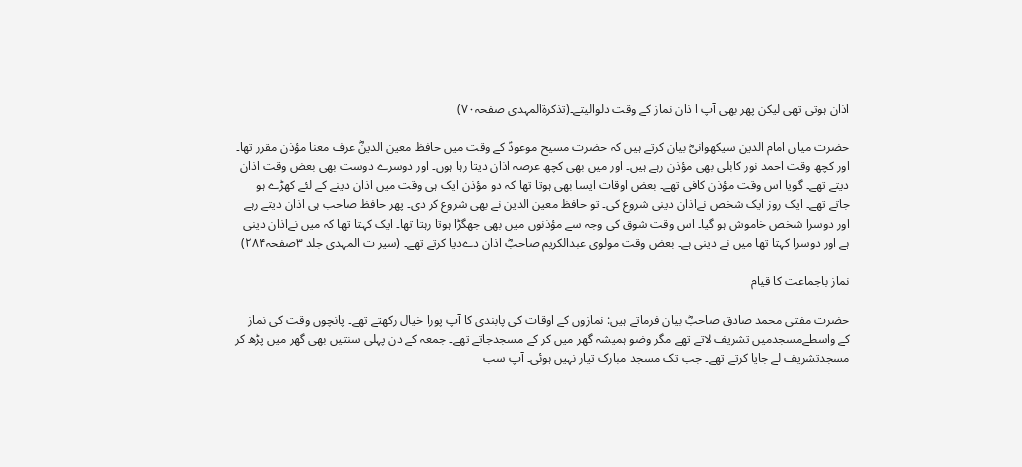اذان ہوتی تھی لیکن پھر بھی آپ ا ذان نماز کے وقت دلوالیتے۔(تذکرةالمہدی صفحہ۷۰)

حضرت میاں امام الدین سیکھوانیؓ بیان کرتے ہیں کہ حضرت مسیح موعودؑ کے وقت میں حافظ معین الدینؓ عرف معنا مؤذن مقرر تھا۔ اور کچھ وقت احمد نور کابلی بھی مؤذن رہے ہیں۔ اور میں بھی کچھ عرصہ اذان دیتا رہا ہوں۔ اور دوسرے دوست بھی بعض وقت اذان دیتے تھے۔ گویا اس وقت مؤذن کافی تھے۔ بعض اوقات ایسا بھی ہوتا تھا کہ دو مؤذن ایک ہی وقت میں اذان دینے کے لئے کھڑے ہو جاتے تھے۔ ایک روز ایک شخص نےاذان دینی شروع کی۔ تو حافظ معین الدین نے بھی شروع کر دی۔ پھر حافظ صاحب ہی اذان دیتے رہے اور دوسرا شخص خاموش ہو گیا۔ اس وقت شوق کی وجہ سے مؤذنوں میں بھی جھگڑا ہوتا رہتا تھا۔ ایک کہتا تھا کہ میں نےاذان دینی ہے اور دوسرا کہتا تھا میں نے دینی ہے۔ بعض وقت مولوی عبدالکریم صاحبؓ اذان دےدیا کرتے تھے۔ (سیر ت المہدی جلد ۳صفحہ۲۸۴)

نماز باجماعت کا قیام

حضرت مفتی محمد صادق صاحبؓ بیان فرماتے ہیں: نمازوں کے اوقات کی پابندی کا آپ پورا خیال رکھتے تھے۔ پانچوں وقت کی نماز کے واسطےمسجدمیں تشریف لاتے تھے مگر وضو ہمیشہ گھر میں کر کے مسجدجاتے تھے۔ جمعہ کے دن پہلی سنتیں بھی گھر میں پڑھ کر مسجدتشریف لے جایا کرتے تھے۔ جب تک مسجد مبارک تیار نہیں ہوئی۔ آپ سب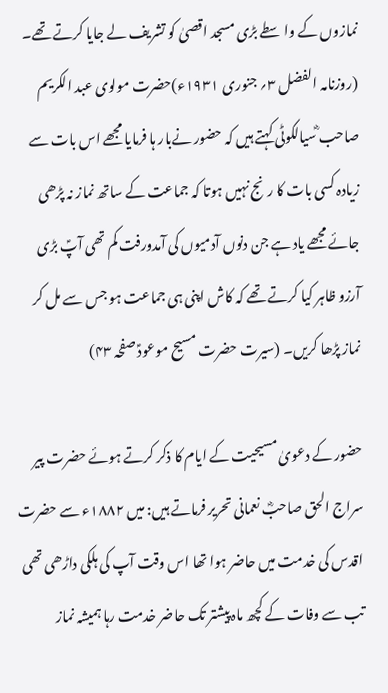نمازوں کے واسطے بڑی مسجد اقصیٰ کو تشریف لے جایا کرتے تھے۔ (روزنامہ الفضل ۳؍ جنوری ۱۹۳۱ء)حضرت مولوی عبد الکریم صاحب ؓسیالکوٹی کہتے ہیں کہ حضور نےبار ہا فرمایا مجھے اس بات سے زیادہ کسی بات کا رنج نہیں ہوتا کہ جماعت کے ساتھ نماز نہ پڑھی جائے مجھے یاد ہے جن دنوں آدمیوں کی آمدورفت کم تھی آپؑ بڑی آرزو ظاہر کیا کرتے تھے کہ کاش اپنی ہی جماعت ہو جس سے مل کر نماز پڑھا کریں۔ (سیرت حضرت مسیح موعودؑ صفحہ ۴۳)

حضور کے دعویٰ مسیحیت کے ایام کا ذکر کرتے ہوئے حضرت پیر سراج الحق صاحبؓ نعمانی تحریر فرماتے ہیں: میں ۱۸۸۲ء سے حضرت اقدس کی خدمت میں حاضر ہوا تھا اس وقت آپ کی ہلکی داڑھی تھی تب سے وفات کے کچھ ماہ پیشتر تک حاضر خدمت رہا ہمیشہ نماز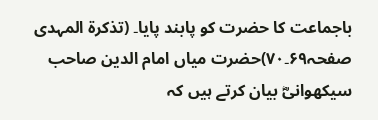باجماعت کا حضرت کو پابند پایا۔ (تذکرة المہدی صفحہ۶۹۔۷۰)حضرت میاں امام الدین صاحب سیکھوانیؓ بیان کرتے ہیں کہ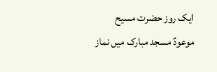ایک روز حضرت مسیح موعودؑ مسجد مبارک میں نماز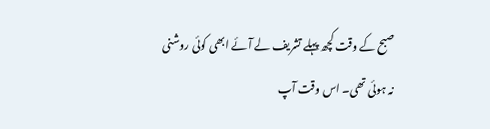صبح کے وقت کچھ پہلے تشریف لے آئے ابھی کوئی روشنی نہ ہوئی تھی۔ اس وقت آپ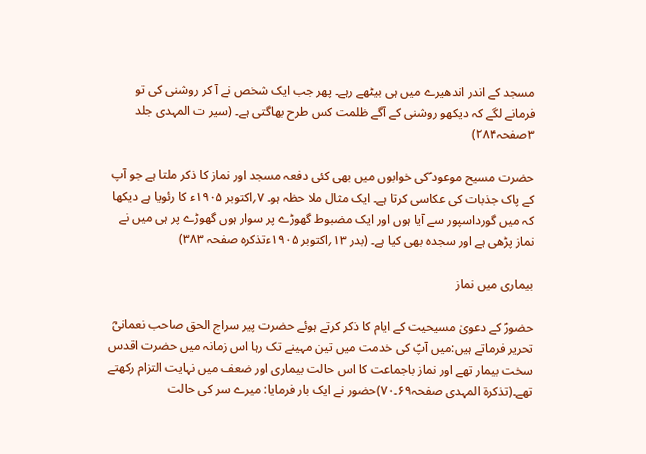مسجد کے اندر اندھیرے میں ہی بیٹھے رہے۔ پھر جب ایک شخص نے آ کر روشنی کی تو فرمانے لگے کہ دیکھو روشنی کے آگے ظلمت کس طرح بھاگتی ہے۔ (سیر ت المہدی جلد ۳صفحہ۲۸۴)

حضرت مسیح موعود ؑکی خوابوں میں بھی کئی دفعہ مسجد اور نماز کا ذکر ملتا ہے جو آپ کے پاک جذبات کی عکاسی کرتا ہے۔ ایک مثال ملا حظہ ہو۔ ۷؍اکتوبر ۱۹۰۵ء کا رئویا ہے دیکھا کہ میں گورداسپور سے آیا ہوں اور ایک مضبوط گھوڑے پر سوار ہوں گھوڑے پر ہی میں نے نماز پڑھی ہے اور سجدہ بھی کیا ہے۔ (بدر ۱۳؍اکتوبر ۱۹۰۵ءتذکرہ صفحہ ۳۸۳)

بیماری میں نماز

حضورؑ کے دعویٰ مسیحیت کے ایام کا ذکر کرتے ہوئے حضرت پیر سراج الحق صاحب نعمانیؓ تحریر فرماتے ہیں:میں آپؑ کی خدمت میں تین مہینے تک رہا اس زمانہ میں حضرت اقدس سخت بیمار تھے اور نماز باجماعت کا اس حالت بیماری اور ضعف میں نہایت التزام رکھتے تھے۔(تذکرة المہدی صفحہ۶۹۔۷۰)حضور نے ایک بار فرمایا: میرے سر کی حالت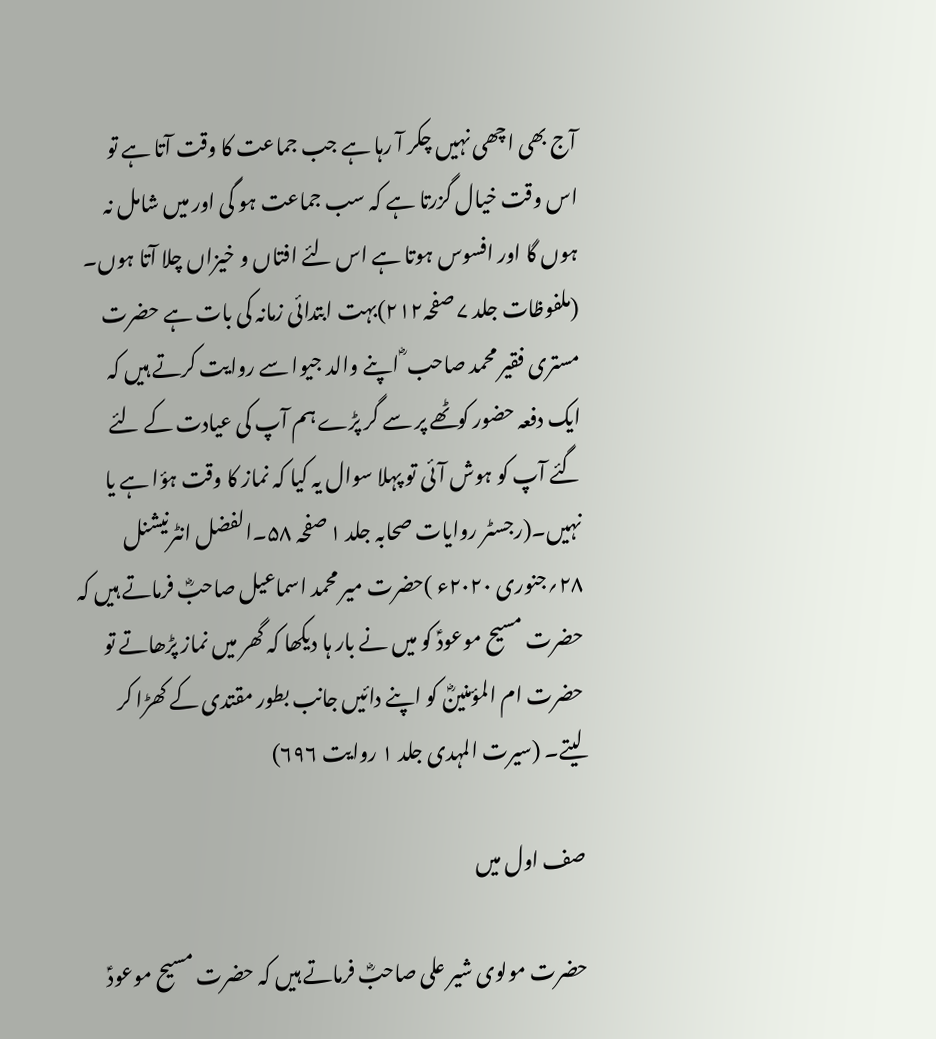آج بھی اچھی نہیں چکر آ رہا ہے جب جماعت کا وقت آتا ہے تو اس وقت خیال گزرتا ہے کہ سب جماعت ہو گی اور میں شامل نہ ہوں گا اور افسوس ہوتا ہے اس لئے افتاں و خیزاں چلا آتا ہوں۔ (ملفوظات جلد ۷ صفحہ۲۱۲)بہت ابتدائی زمانہ کی بات ہے حضرت مستری فقیر محمد صاحب ؓ اپنے والد جیوا سے روایت کرتے ہیں کہ ایک دفعہ حضور کوٹھے پر سے گر پڑے ہم آپ کی عیادت کے لئے گئے آپ کو ہوش آئی تو پہلا سوال یہ کیا کہ نماز کا وقت ہؤا ہے یا نہیں۔(رجسٹر روایات صحابہ جلد ۱ صفحہ ۵۸۔الفضل انٹرنیشنل ۲۸؍جنوری ۲۰۲۰ء )حضرت میر محمد اسماعیل صاحبؓ فرماتے ہیں کہ حضرت مسیح موعودؑ کو میں نے بار ہا دیکھا کہ گھر میں نماز پڑھاتے تو حضرت ام المؤمنینؓ کو اپنے دائیں جانب بطور مقتدی کے کھڑا کر لیتے۔ (سیرت المہدی جلد ۱ روایت ۶۹۶)

صف اول میں

حضرت مولوی شیر علی صاحبؓ فرماتے ہیں کہ حضرت مسیح موعودؑ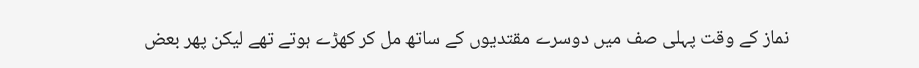نماز کے وقت پہلی صف میں دوسرے مقتدیوں کے ساتھ مل کر کھڑے ہوتے تھے لیکن پھر بعض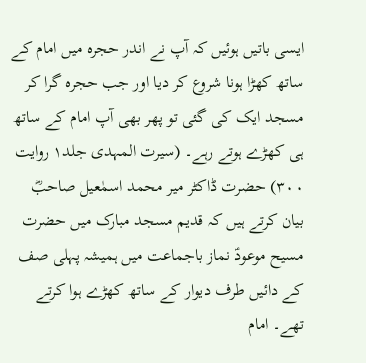ایسی باتیں ہوئیں کہ آپ نے اندر حجرہ میں امام کے ساتھ کھڑا ہونا شروع کر دیا اور جب حجرہ گرا کر مسجد ایک کی گئی تو پھر بھی آپ امام کے ساتھ ہی کھڑے ہوتے رہے۔ (سیرت المہدی جلد۱ روایت ۳۰۰) حضرت ڈاکٹر میر محمد اسمٰعیل صاحبؓ بیان کرتے ہیں کہ قدیم مسجد مبارک میں حضرت مسیح موعودؑ نماز باجماعت میں ہمیشہ پہلی صف کے دائیں طرف دیوار کے ساتھ کھڑے ہوا کرتے تھے۔ امام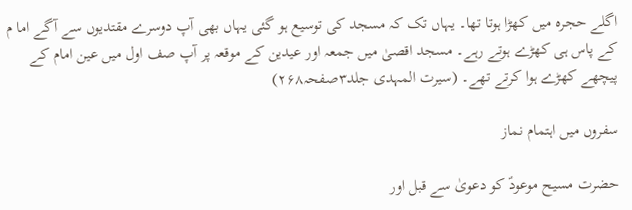اگلے حجرہ میں کھڑا ہوتا تھا۔ یہاں تک کہ مسجد کی توسیع ہو گئی یہاں بھی آپ دوسرے مقتدیوں سے آگے اما م کے پاس ہی کھڑے ہوتے رہے۔ مسجد اقصیٰ میں جمعہ اور عیدین کے موقعہ پر آپ صف اول میں عین امام کے پیچھے کھڑے ہوا کرتے تھے۔ (سیرت المہدی جلد۳صفحہ۲۶۸)

سفروں میں اہتمام نماز

حضرت مسیح موعودؑ کو دعویٰ سے قبل اور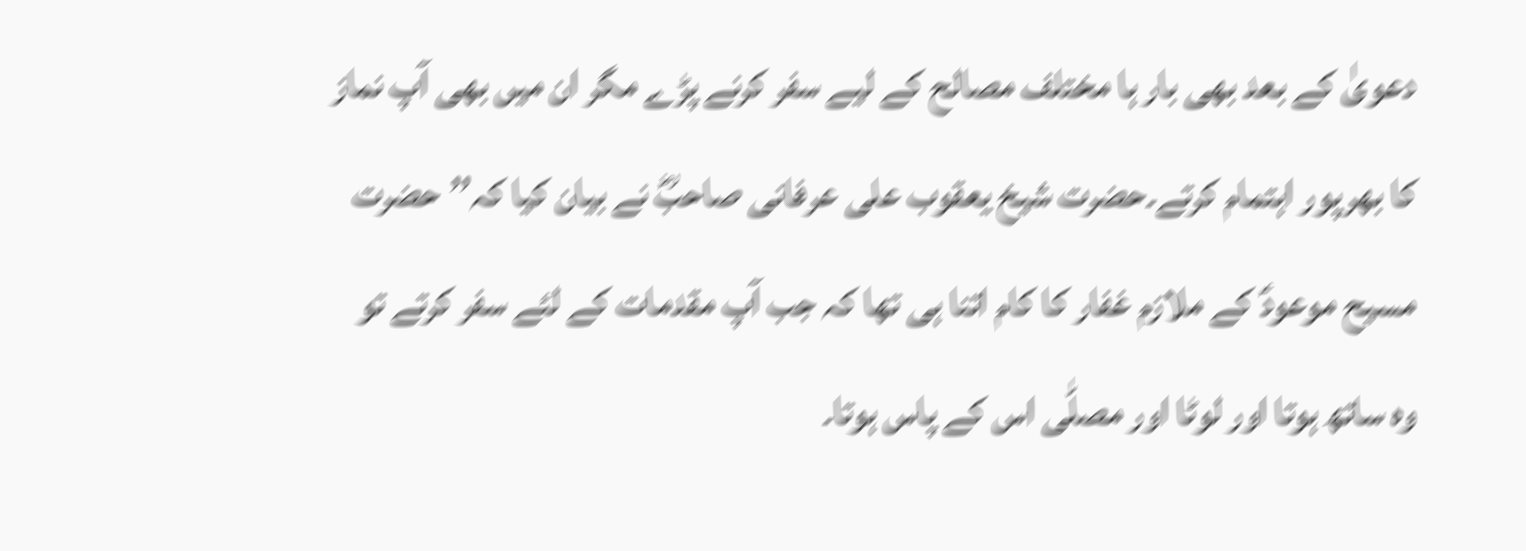دعویٰ کے بعد بھی بار ہا مختلف مصالح کے لیے سفر کرنے پڑے مگر ان میں بھی آپ نماز کا بھرپور اہتمام کرتے۔حضرت شیخ یعقوب علی عرفانی صاحبؓ نے بیان کیا کہ’’حضرت مسیح موعودؑ کے ملازم غفار کا کام اتنا ہی تھا کہ جب آپ مقدمات کے لئے سفر کرتے تو وہ ساتھ ہوتا اور لوٹا اور مصلّٰی اس کے پاس ہوتا۔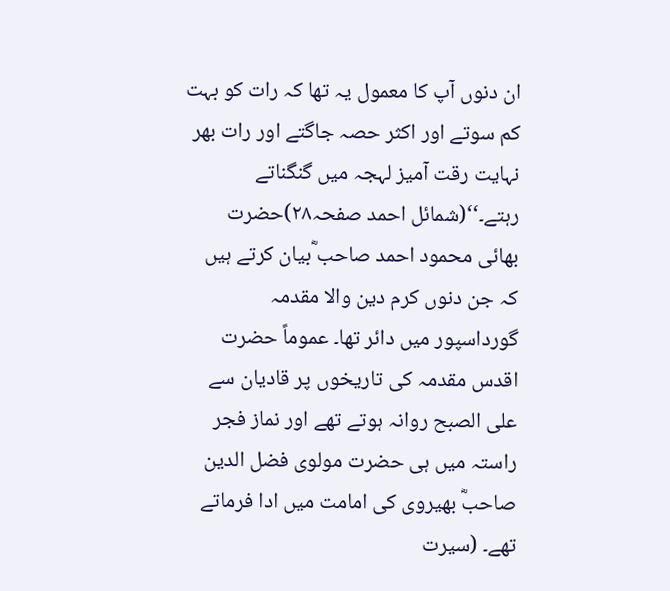ان دنوں آپ کا معمول یہ تھا کہ رات کو بہت کم سوتے اور اکثر حصہ جاگتے اور رات بھر نہایت رقت آمیز لہجہ میں گنگناتے رہتے۔‘‘(شمائل احمد صفحہ۲۸)حضرت بھائی محمود احمد صاحب ؓبیان کرتے ہیں کہ جن دنوں کرم دین والا مقدمہ گورداسپور میں دائر تھا۔ عموماً حضرت اقدس مقدمہ کی تاریخوں پر قادیان سے علی الصبح روانہ ہوتے تھے اور نماز فجر راستہ میں ہی حضرت مولوی فضل الدین صاحبؓ بھیروی کی امامت میں ادا فرماتے تھے۔ (سیرت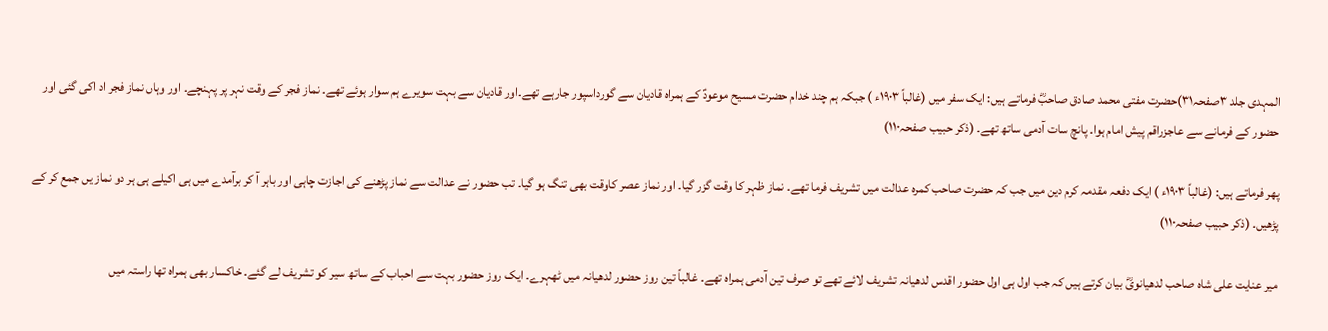المہدی جلد ۳صفحہ۳۱)حضرت مفتی محمد صادق صاحبؓ فرماتے ہیں: ایک سفر میں (غالباً ۱۹۰۳ء ) جبکہ ہم چند خدام حضرت مسیح موعودؑ کے ہمراہ قادیان سے گورداسپور جارہے تھے۔اور قادیان سے بہت سویرے ہم سوار ہوئے تھے۔ نماز فجر کے وقت نہر پر پہنچے۔ اور وہاں نماز فجر اد اکی گئی اور حضور کے فرمانے سے عاجزراقم پیش امام ہوا۔ پانچ سات آدمی ساتھ تھے۔ (ذکر حبیب صفحہ۱۱۰)

پھر فرماتے ہیں: (غالباً ۱۹۰۳ء ) ایک دفعہ مقدمہ کرم دین میں جب کہ حضرت صاحب کمرہ عدالت میں تشریف فرما تھے۔ نماز ظہر کا وقت گزر گیا۔ اور نماز عصر کاوقت بھی تنگ ہو گیا۔ تب حضور نے عدالت سے نماز پڑھنے کی اجازت چاہی اور باہر آ کر برآمدے میں ہی اکیلے ہی ہر دو نماز یں جمع کر کے پڑھیں۔ (ذکر حبیب صفحہ۱۱۰)

میر عنایت علی شاہ صاحب لدھیانویؓ بیان کرتے ہیں کہ جب اول ہی اول حضور اقدس لدھیانہ تشریف لائے تھے تو صرف تین آدمی ہمراہ تھے۔ غالباً تین روز حضور لدھیانہ میں ٹھہرے۔ ایک روز حضور بہت سے احباب کے ساتھ سیر کو تشریف لے گئے۔ خاکسار بھی ہمراہ تھا راستہ میں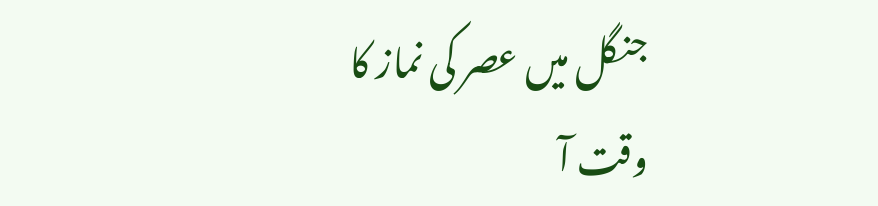جنگل میں عصر کی نماز کا وقت آ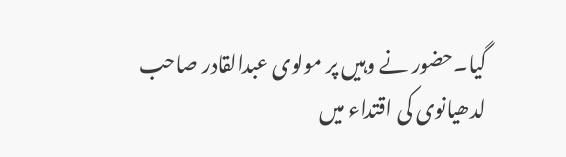گیا۔حضور نے وہیں پر مولوی عبدالقادر صاحب لدھیانوی کی اقتداء میں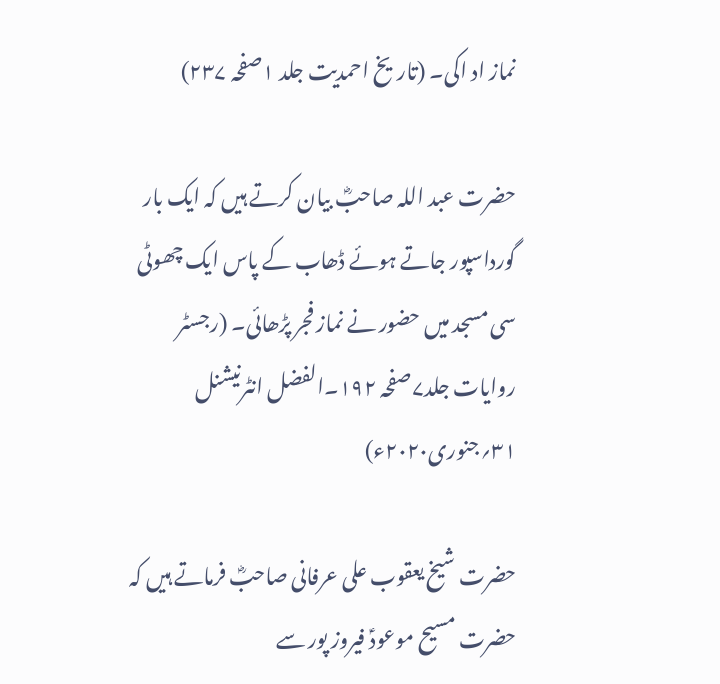نماز اد اکی۔ (تاریخ احمدیت جلد ۱صفحہ ۲۳۷)

حضرت عبد اللہ صاحبؓ بیان کرتے ہیں کہ ایک بار گورداسپور جاتے ہوئے ڈھاب کے پاس ایک چھوٹی سی مسجد میں حضور نے نماز فجر پڑھائی۔ (رجسٹر روایات جلد۷صفحہ ۱۹۲۔الفضل انٹرنیشنل ۳۱؍جنوری۲۰۲۰ء)

حضرت شیخ یعقوب علی عرفانی صاحبؓ فرماتے ہیں کہ حضرت مسیح موعودؑ فیروز پور سے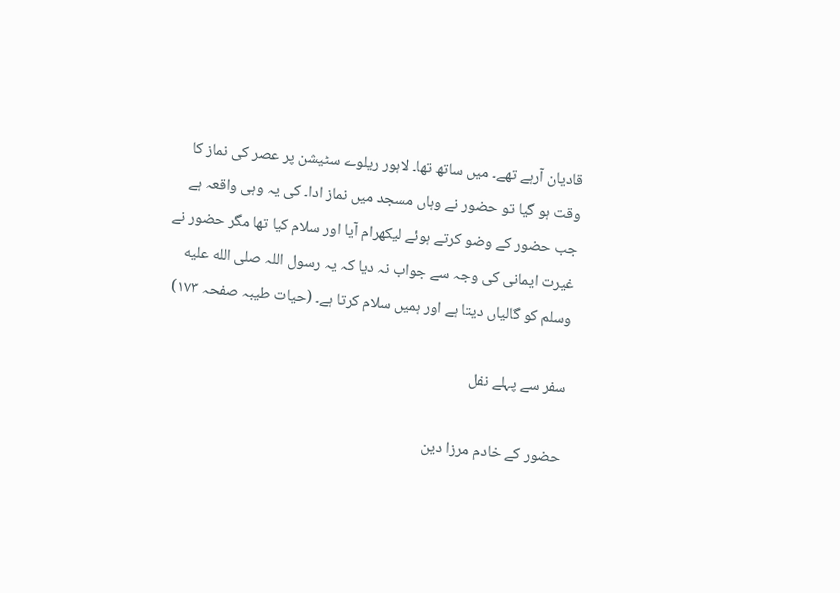قادیان آرہے تھے۔ میں ساتھ تھا۔ لاہور ریلوے سٹیشن پر عصر کی نماز کا وقت ہو گیا تو حضور نے وہاں مسجد میں نماز ادا۔ کی یہ وہی واقعہ ہے جب حضور کے وضو کرتے ہوئے لیکھرام آیا اور سلام کیا تھا مگر حضور نے غیرت ایمانی کی وجہ سے جواب نہ دیا کہ یہ رسول اللہ صلى الله عليه وسلم کو گالیاں دیتا ہے اور ہمیں سلام کرتا ہے۔ (حیات طیبہ صفحہ ۱۷۳)

سفر سے پہلے نفل

حضور کے خادم مرزا دین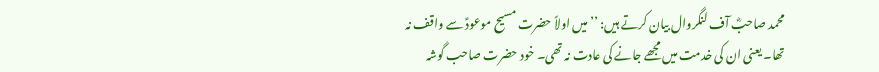محمد صاحبؓ آف لنگروال بیان کرتے ہیں: ’’میں اولاً حضرت مسیح موعودؑ سے واقف نہ تھا۔ یعنی ان کی خدمت میں مجھے جانے کی عادت نہ تھی۔ خود حضرت صاحب گوشہ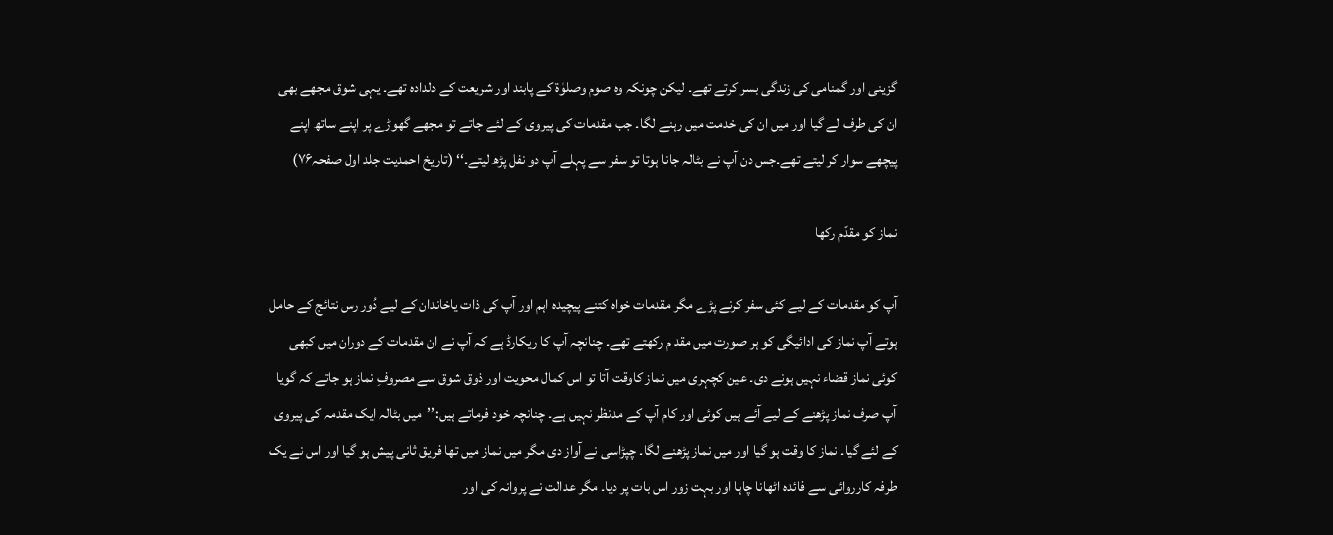گزینی اور گمنامی کی زندگی بسر کرتے تھے۔ لیکن چونکہ وہ صوم وصلوٰة کے پابند اور شریعت کے دلدادہ تھے۔ یہی شوق مجھے بھی ان کی طرف لے گیا اور میں ان کی خدمت میں رہنے لگا۔ جب مقدمات کی پیروی کے لئے جاتے تو مجھے گھوڑے پر اپنے ساتھ اپنے پیچھے سوار کر لیتے تھے۔جس دن آپ نے بٹالہ جانا ہوتا تو سفر سے پہلے آپ دو نفل پڑھ لیتے۔‘‘ (تاریخ احمدیت جلد اول صفحہ۷۶)

نماز کو مقدّم رکھا

آپ کو مقدمات کے لیے کئی سفر کرنے پڑے مگر مقدمات خواہ کتنے پیچیدہ اہم اور آپ کی ذات یاخاندان کے لیے دُور رس نتائج کے حامل ہوتے آپ نماز کی ادائیگی کو ہر صورت میں مقد م رکھتے تھے۔ چنانچہ آپ کا ریکارڈ ہے کہ آپ نے ان مقدمات کے دوران میں کبھی کوئی نماز قضاء نہیں ہونے دی۔ عین کچہری میں نماز کاوقت آتا تو اس کمال محویت اور ذوق شوق سے مصروفِ نماز ہو جاتے کہ گویا آپ صرف نماز پڑھنے کے لیے آئے ہیں کوئی اور کام آپ کے مدنظر نہیں ہے۔ چنانچہ خود فرماتے ہیں:’’میں بٹالہ ایک مقدمہ کی پیروی کے لئے گیا۔ نماز کا وقت ہو گیا اور میں نماز پڑھنے لگا۔ چپڑاسی نے آواز دی مگر میں نماز میں تھا فریق ثانی پیش ہو گیا اور اس نے یک طرفہ کارروائی سے فائدہ اٹھانا چاہا اور بہت زور اس بات پر دیا۔ مگر عدالت نے پروانہ کی اور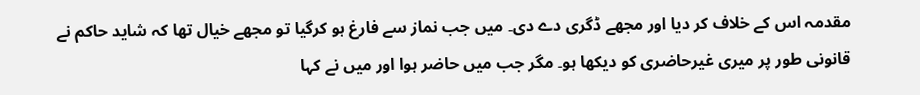مقدمہ اس کے خلاف کر دیا اور مجھے ڈگری دے دی۔ میں جب نماز سے فارغ ہو کرگیا تو مجھے خیال تھا کہ شاید حاکم نے قانونی طور پر میری غیرحاضری کو دیکھا ہو۔ مگر جب میں حاضر ہوا اور میں نے کہا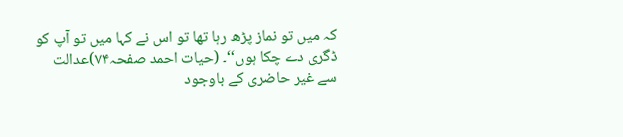کہ میں تو نماز پڑھ رہا تھا تو اس نے کہا میں تو آپ کو ڈگری دے چکا ہوں‘‘۔ (حیات احمد صفحہ۷۴)عدالت سے غیر حاضری کے باوجود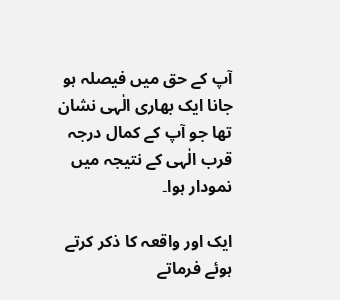آپ کے حق میں فیصلہ ہو جانا ایک بھاری الٰہی نشان تھا جو آپ کے کمال درجہ قرب الٰہی کے نتیجہ میں نمودار ہوا۔

ایک اور واقعہ کا ذکر کرتے ہوئے فرماتے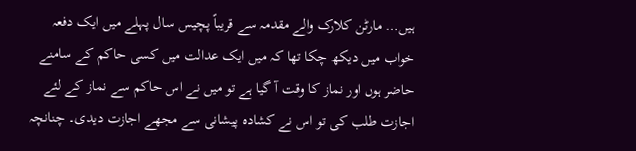ہیں… مارٹن کلارک والے مقدمہ سے قریباً پچیس سال پہلے میں ایک دفعہ خواب میں دیکھ چکا تھا کہ میں ایک عدالت میں کسی حاکم کے سامنے حاضر ہوں اور نماز کا وقت آ گیا ہے تو میں نے اس حاکم سے نماز کے لئے اجازت طلب کی تو اس نے کشادہ پیشانی سے مجھے اجازت دیدی۔ چنانچہ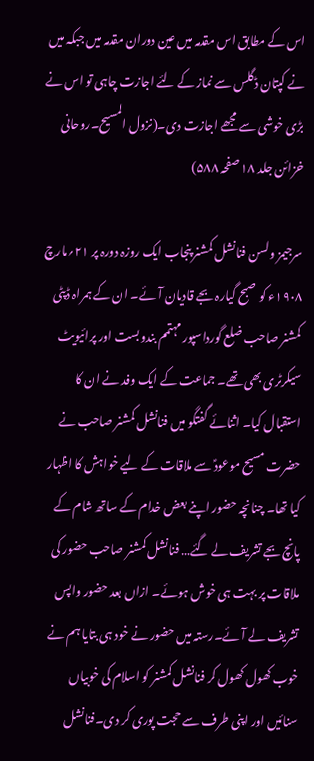اس کے مطابق اس مقدمہ میں عین دوران مقدمہ میں جبکہ میں نے کپتان ڈگلس سے نماز کے لئے اجازت چاہی تو اس نے بڑی خوشی سے مجھے اجازت دی۔(نزول المسیح۔روحانی خزائن جلد ۱۸ صفحہ ۵۸۸)

سرجیمز ولسن فنانشل کمشنر پنجاب ایک روزہ دورہ پر ۲۱؍مارچ ۱۹۰۸ء کو صبح گیارہ بجے قادیان آئے۔ ان کے ہمراہ ڈپٹی کمشنر صاحب ضلع گورداسپور مہتمم بندوبست اور پرائیویٹ سیکرٹری بھی تھے۔ جماعت کے ایک وفد نے ان کا استقبال کیا۔ اثنائے گفتگو میں فنانشل کمشنر صاحب نے حضرت مسیح موعودؑ سے ملاقات کے لیے خواہش کا اظہار کیا تھا۔ چنانچہ حضور اپنے بعض خدام کے ساتھ شام کے پانچ بجے تشریف لے گئے… فنانشل کمشنر صاحب حضور کی ملاقات پر بہت ہی خوش ہوئے۔ ازاں بعد حضور واپس تشریف لے آئے۔رستہ میں حضور نے خود ہی بتایا ہم نے خوب کھول کھول کر فنانشل کمشنر کو اسلام کی خوبیاں سنائیں اور اپنی طرف سے حجت پوری کر دی۔فنانشل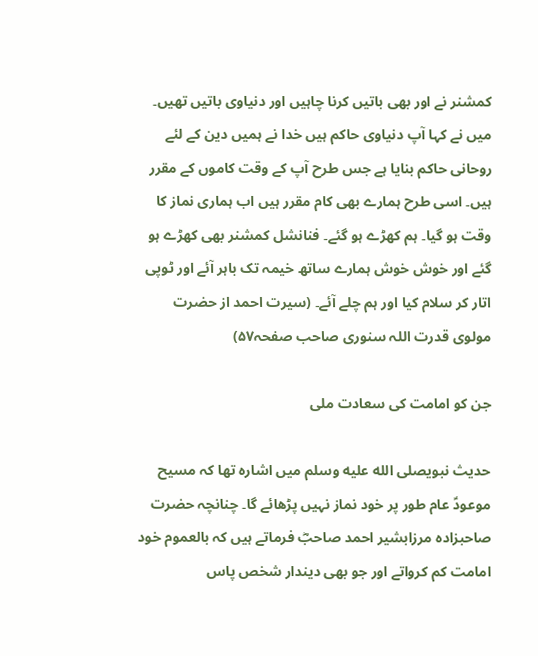کمشنر نے اور بھی باتیں کرنا چاہیں اور دنیاوی باتیں تھیں۔ میں نے کہا آپ دنیاوی حاکم ہیں خدا نے ہمیں دین کے لئے روحانی حاکم بنایا ہے جس طرح آپ کے وقت کاموں کے مقرر ہیں۔ اسی طرح ہمارے بھی کام مقرر ہیں اب ہماری نماز کا وقت ہو گیا۔ ہم کھڑے ہو گئے۔ فنانشل کمشنر بھی کھڑے ہو گئے اور خوش خوش ہمارے ساتھ خیمہ تک باہر آئے اور ٹوپی اتار کر سلام کیا اور ہم چلے آئے۔ (سیرت احمد از حضرت مولوی قدرت اللہ سنوری صاحب صفحہ۵۷)

جن کو امامت کی سعادت ملی

حدیث نبویصلى الله عليه وسلم میں اشارہ تھا کہ مسیح موعودؑ عام طور پر خود نماز نہیں پڑھائے گا۔ چنانچہ حضرت صاحبزادہ مرزابشیر احمد صاحبؓ فرماتے ہیں کہ بالعموم خود امامت کم کرواتے اور جو بھی دیندار شخص پاس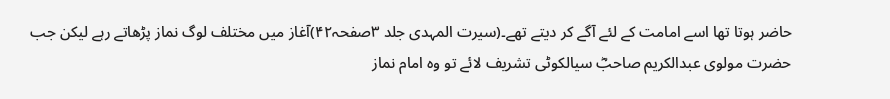حاضر ہوتا تھا اسے امامت کے لئے آگے کر دیتے تھے۔(سیرت المہدی جلد ۳صفحہ۴۲)آغاز میں مختلف لوگ نماز پڑھاتے رہے لیکن جب حضرت مولوی عبدالکریم صاحبؓ سیالکوٹی تشریف لائے تو وہ امام نماز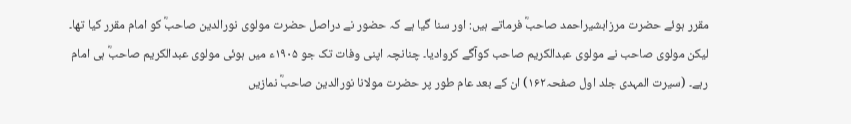مقرر ہوئے حضرت مرزابشیراحمد صاحبؓ فرماتے ہیں: اور سنا گیا ہے کہ حضور نے دراصل حضرت مولوی نورالدین صاحبؓ کو امام مقرر کیا تھا۔ لیکن مولوی صاحب نے مولوی عبدالکریم صاحب کوآگے کروادیا۔ چنانچہ اپنی وفات تک جو ۱۹۰۵ء میں ہوئی مولوی عبدالکریم صاحبؓ ہی امام رہے۔ (سیرت المہدی جلد اول صفحہ۱۶۲) ان کے بعد عام طور پر حضرت مولانا نورالدین صاحبؓ نمازیں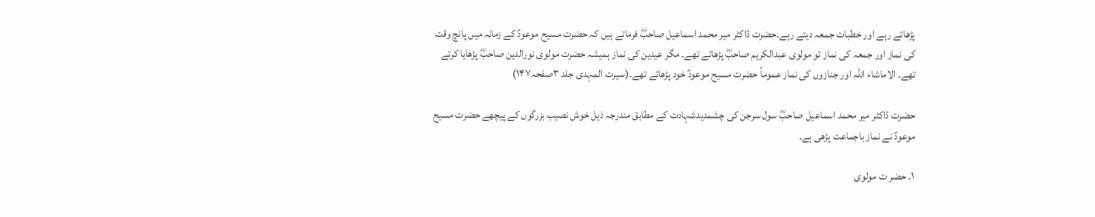پڑھاتے رہے اور خطبات جمعہ دیتے رہے۔حضرت ڈاکٹر میر محمد اسماعیل صاحبؓ فرماتے ہیں کہ حضرت مسیح موعودؑ کے زمانہ میں پانچ وقت کی نماز اور جمعہ کی نماز تو مولوی عبدالکریم صاحبؓ پڑھاتے تھے۔ مگر عیدین کی نماز ہمیشہ حضرت مولوی نورالدین صاحبؓ پڑھایا کرتے تھے۔ الاماشاء اللہ اور جنازوں کی نماز عموماً حضرت مسیح موعودؑ خود پڑھاتے تھے۔(سیرت المہدی جلد ۳صفحہ۱۴۷)

حضرت ڈاکٹر میر محمد اسماعیل صاحبؓ سول سرجن کی چشمدیدشہادت کے مطابق مندرجہ ذیل خوش نصیب بزرگوں کے پیچھے حضرت مسیح موعودؑ نے نماز باجماعت پڑھی ہے۔

۱۔ حضر ت مولوی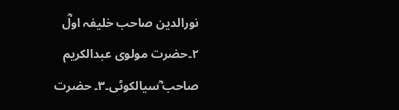نورالدین صاحب خلیفہ اولؓ ۲۔حضرت مولوی عبدالکریم صاحب ؓسیالکوٹی۔۳۔ حضرت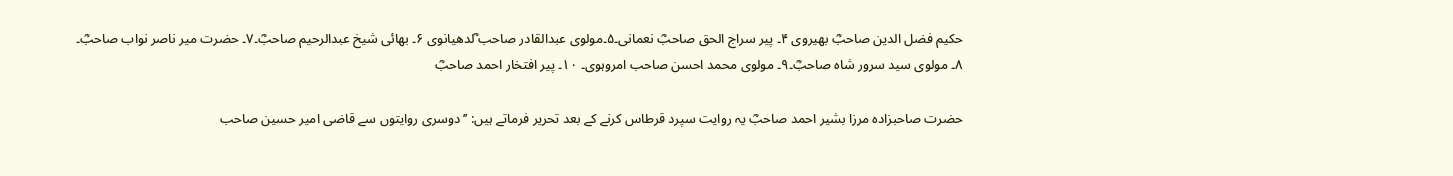حکیم فضل الدین صاحبؓ بھیروی ۴۔ پیر سراج الحق صاحبؓ نعمانی۔۵۔مولوی عبدالقادر صاحب ؓلدھیانوی ۶۔ بھائی شیخ عبدالرحیم صاحبؓ۔۷۔ حضرت میر ناصر نواب صاحبؓ۔ ۸۔ مولوی سید سرور شاہ صاحبؓ۔۹۔ مولوی محمد احسن صاحب امروہوی۔ ۱۰۔ پیر افتخار احمد صاحبؓ

حضرت صاحبزادہ مرزا بشیر احمد صاحبؓ یہ روایت سپرد قرطاس کرنے کے بعد تحریر فرماتے ہیں: ’’دوسری روایتوں سے قاضی امیر حسین صاحب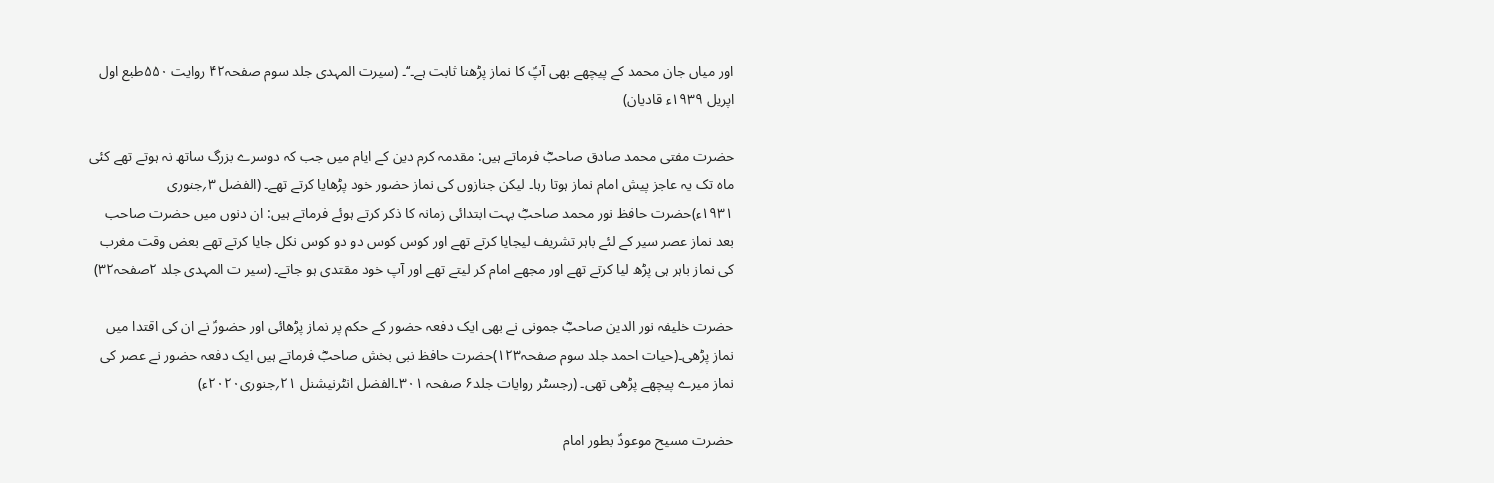اور میاں جان محمد کے پیچھے بھی آپؑ کا نماز پڑھنا ثابت ہے۔‘‘۔ (سیرت المہدی جلد سوم صفحہ۴۲ روایت ۵۵۰طبع اول اپریل ۱۹۳۹ء قادیان)

حضرت مفتی محمد صادق صاحبؓ فرماتے ہیں: مقدمہ کرم دین کے ایام میں جب کہ دوسرے بزرگ ساتھ نہ ہوتے تھے کئی ماہ تک یہ عاجز پیش امام نماز ہوتا رہا۔ لیکن جنازوں کی نماز حضور خود پڑھایا کرتے تھے۔ (الفضل ۳؍جنوری ۱۹۳۱ء)حضرت حافظ نور محمد صاحبؓ بہت ابتدائی زمانہ کا ذکر کرتے ہوئے فرماتے ہیں: ان دنوں میں حضرت صاحب بعد نماز عصر سیر کے لئے باہر تشریف لیجایا کرتے تھے اور کوس کوس دو دو کوس نکل جایا کرتے تھے بعض وقت مغرب کی نماز باہر ہی پڑھ لیا کرتے تھے اور مجھے امام کر لیتے تھے اور آپ خود مقتدی ہو جاتے۔ (سیر ت المہدی جلد ۲صفحہ۳۲)

حضرت خلیفہ نور الدین صاحبؓ جمونی نے بھی ایک دفعہ حضور کے حکم پر نماز پڑھائی اور حضورؑ نے ان کی اقتدا میں نماز پڑھی۔(حیات احمد جلد سوم صفحہ۱۲۳)حضرت حافظ نبی بخش صاحبؓ فرماتے ہیں ایک دفعہ حضور نے عصر کی نماز میرے پیچھے پڑھی تھی۔ (رجسٹر روایات جلد۶ صفحہ ۳۰۱۔الفضل انٹرنیشنل ۲۱؍جنوری۲۰۲۰ء)

حضرت مسیح موعودؑ بطور امام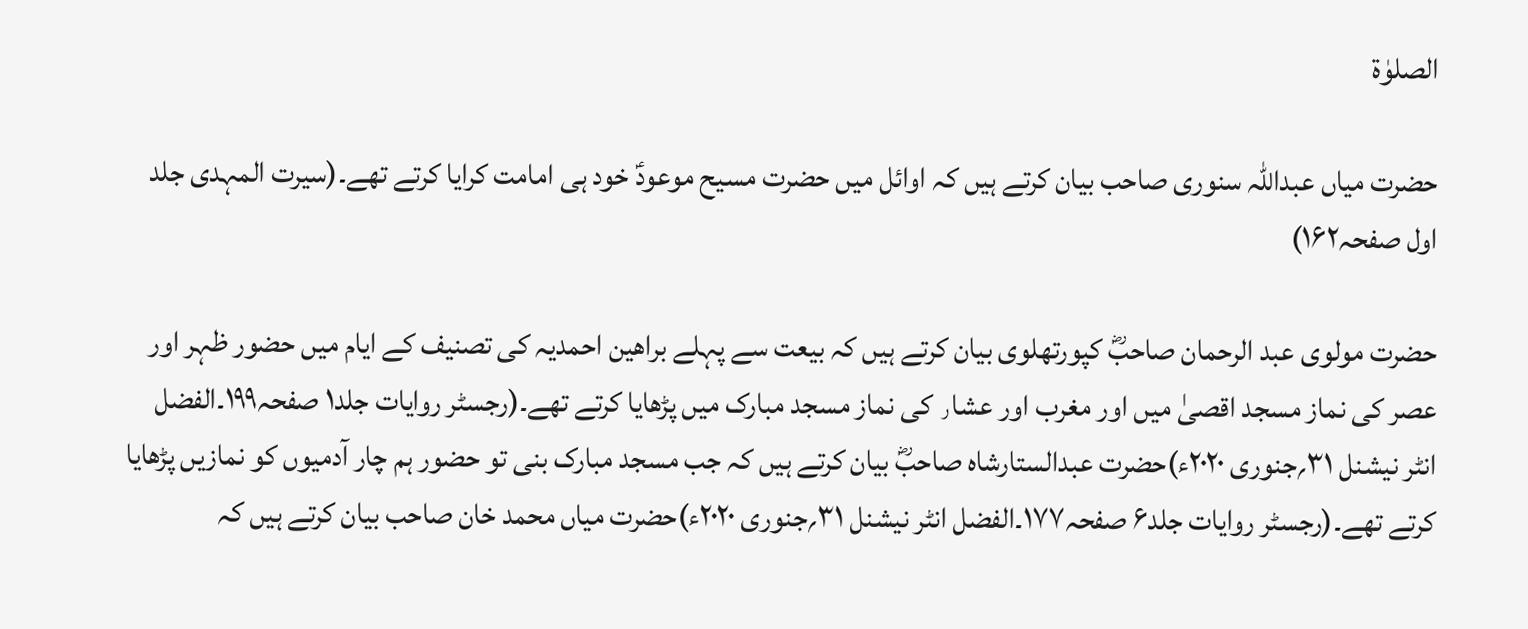الصلوٰة

حضرت میاں عبداللہ سنوری صاحب بیان کرتے ہیں کہ اوائل میں حضرت مسیح موعودؑ خود ہی امامت کرایا کرتے تھے۔(سیرت المہدی جلد اول صفحہ۱۶۲)

حضرت مولوی عبد الرحمان صاحبؓ کپورتھلوی بیان کرتے ہیں کہ بیعت سے پہلے براھین احمدیہ کی تصنیف کے ایام میں حضور ظہر اور عصر کی نماز مسجد اقصیٰ میں اور مغرب اور عشا٫ کی نماز مسجد مبارک میں پڑھایا کرتے تھے۔(رجسٹر روایات جلد۱ صفحہ۱۹۹۔الفضل انٹر نیشنل ۳۱؍جنوری ۲۰۲۰ء)حضرت عبدالستارشاہ صاحبؓ بیان کرتے ہیں کہ جب مسجد مبارک بنی تو حضور ہم چار آدمیوں کو نمازیں پڑھایا کرتے تھے۔(رجسٹر روایات جلد۶ صفحہ۱۷۷۔الفضل انٹر نیشنل ۳۱؍جنوری ۲۰۲۰ء)حضرت میاں محمد خان صاحب بیان کرتے ہیں کہ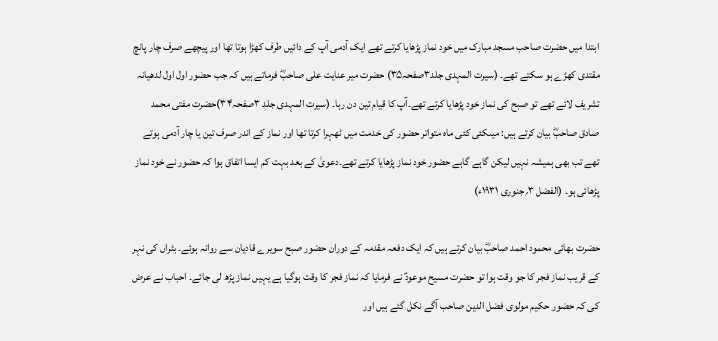ابتدا میں حضرت صاحب مسجد مبارک میں خود نماز پڑھایا کرتے تھے ایک آدمی آپ کے دائیں طرف کھڑا ہوتا تھا اور پیچھے صرف چار پانچ مقتدی کھڑے ہو سکتے تھے۔ (سیرت المہدی جلد۳صفحہ۳۵) حضرت میر عنایت علی صاحبؓ فرماتے ہیں کہ جب حضور اول اول لدھیانہ تشریف لائے تھے تو صبح کی نماز خود پڑھایا کرتے تھے۔آپ کا قیام تین دن رہا۔ (سیرت المہدی جلد ۳صفحہ۳۴)حضرت مفتی محمد صادق صاحبؓ بیان کرتے ہیں: میںکئی کئی ماہ متواتر حضور کی خدمت میں ٹھہرا کرتا تھا اور نماز کے اندر صرف تین یا چار آدمی ہوتے تھے تب بھی ہمیشہ نہیں لیکن گاہے گاہے حضور خود نماز پڑھایا کرتے تھے۔دعویٰ کے بعد بہت کم ایسا اتفاق ہوا کہ حضور نے خود نماز پڑھائی ہو۔ (الفضل ۳؍جنوری ۱۹۳۱ء)

حضرت بھائی محمود احمد صاحبؓ بیان کرتے ہیں کہ ایک دفعہ مقدمہ کے دوران حضور صبح سویرے قادیان سے روانہ ہوئے۔ بٹراں کی نہر کے قریب نماز فجر کا جو وقت ہوا تو حضرت مسیح موعودؑ نے فرمایا کہ نماز فجر کا وقت ہوگیا ہے یہیں نماز پڑھ لی جائے۔ احباب نے عرض کی کہ حضور حکیم مولوی فضل الدین صاحب آگے نکل گئے ہیں اور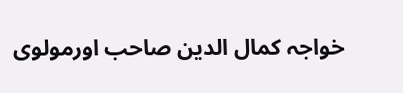خواجہ کمال الدین صاحب اورمولوی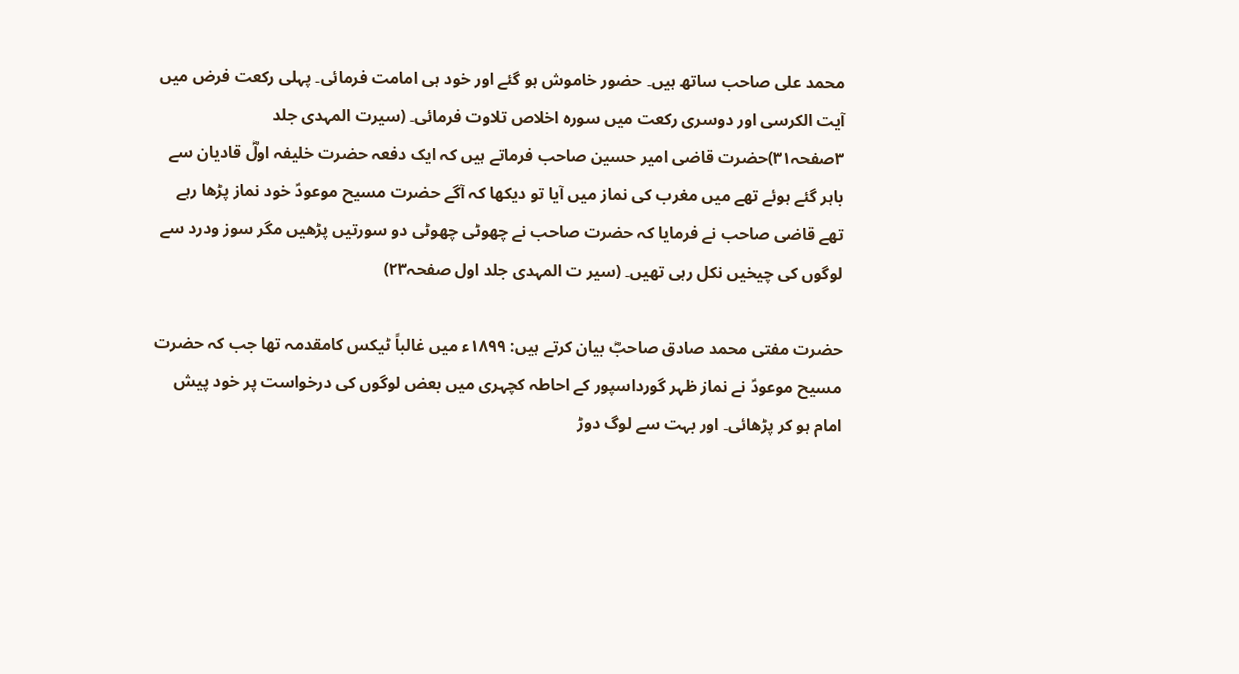محمد علی صاحب ساتھ ہیں۔ حضور خاموش ہو گئے اور خود ہی امامت فرمائی۔ پہلی رکعت فرض میں آیت الکرسی اور دوسری رکعت میں سورہ اخلاص تلاوت فرمائی۔ (سیرت المہدی جلد ۳صفحہ۳۱)حضرت قاضی امیر حسین صاحب فرماتے ہیں کہ ایک دفعہ حضرت خلیفہ اولؓ قادیان سے باہر گئے ہوئے تھے میں مغرب کی نماز میں آیا تو دیکھا کہ آگے حضرت مسیح موعودؑ خود نماز پڑھا رہے تھے قاضی صاحب نے فرمایا کہ حضرت صاحب نے چھوٹی چھوٹی دو سورتیں پڑھیں مگر سوز ودرد سے لوگوں کی چیخیں نکل رہی تھیں۔ (سیر ت المہدی جلد اول صفحہ۲۳)

حضرت مفتی محمد صادق صاحبؓ بیان کرتے ہیں: ۱۸۹۹ء میں غالباً ٹیکس کامقدمہ تھا جب کہ حضرت مسیح موعودؑ نے نماز ظہر گورداسپور کے احاطہ کچہری میں بعض لوگوں کی درخواست پر خود پیش امام ہو کر پڑھائی۔ اور بہت سے لوگ دوڑ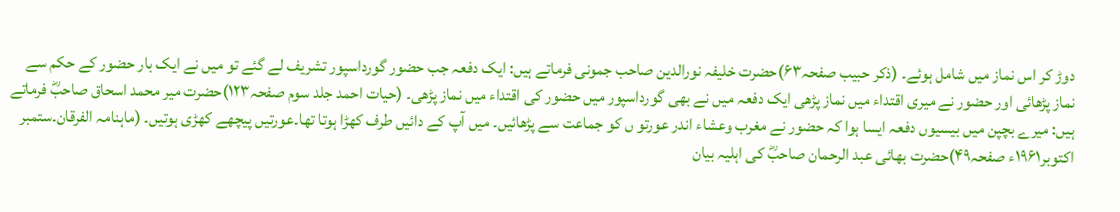دوڑ کر اس نماز میں شامل ہوئے۔ (ذکر حبیب صفحہ۶۳)حضرت خلیفہ نورالدین صاحب جمونی فرماتے ہیں: ایک دفعہ جب حضور گورداسپور تشریف لے گئے تو میں نے ایک بار حضور کے حکم سے نماز پڑھائی اور حضور نے میری اقتداء میں نماز پڑھی ایک دفعہ میں نے بھی گورداسپور میں حضور کی اقتداء میں نماز پڑھی۔ (حیات احمد جلد سوم صفحہ۱۲۳)حضرت میر محمد اسحاق صاحبؓ فرماتے ہیں: میرے بچپن میں بیسیوں دفعہ ایسا ہوا کہ حضور نے مغرب وعشاء اندر عورتو ں کو جماعت سے پڑھائیں۔ میں آپ کے دائیں طرف کھڑا ہوتا تھا۔عورتیں پیچھے کھڑی ہوتیں۔ (ماہنامہ الفرقان۔ستمبر اکتوبر۱۹۶۱ء صفحہ۴۹)حضرت بھائی عبد الرحمان صاحبؓ کی اہلیہ بیان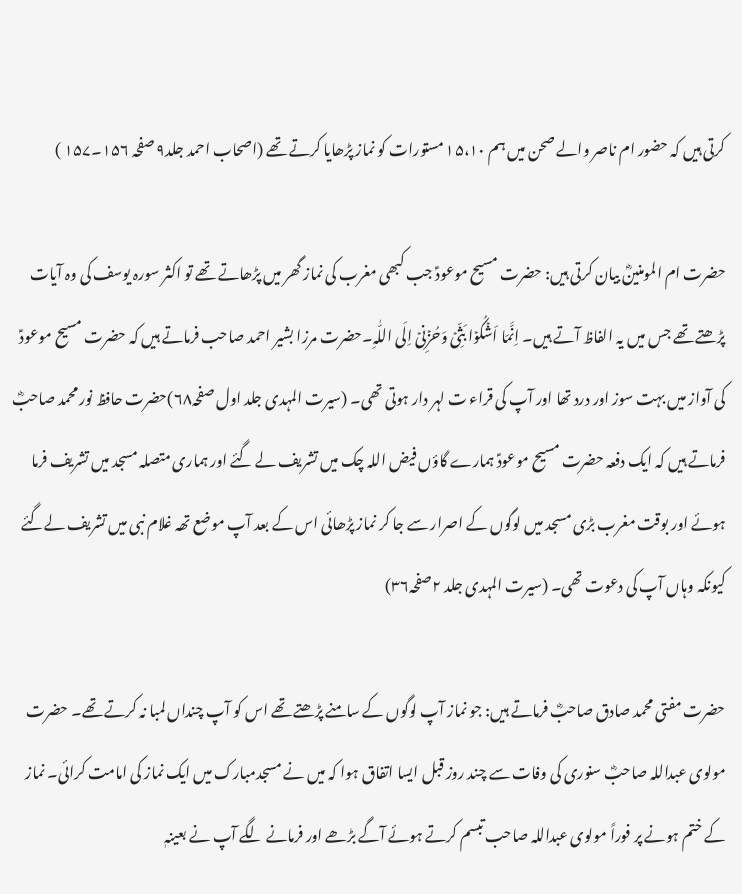کرتی ہیں کہ حضور ام ناصر والے صحن میں ہم ۱۵،۱۰ مستورات کو نماز پڑھایا کرتے تھے (اصحاب احمد جلد۹ صفحہ ۱۵۶۔۱۵۷ )

حضرت ام المومنینؓ بیان کرتی ہیں: حضرت مسیح موعودؑ جب کبھی مغرب کی نماز گھر میں پڑھاتے تھے تو اکثر سورہ یوسف کی وہ آیات پڑھتے تھے جس میں یہ الفاظ آتے ہیں۔ اِنَّمَا اَشۡکُوۡا بَثِّیۡ وَحُزۡنِیۡ اِلَی اللّٰہِ۔حضرت مرزا بشیر احمد صاحب فرماتے ہیں کہ حضرت مسیح موعودؑ کی آواز میں بہت سوز اور درد تھا اور آپ کی قراء ت لہر دار ہوتی تھی۔ (سیرت المہدی جلد اول صفحہ۶۸)حضرت حافظ نور محمد صاحبؓ فرماتے ہیں کہ ایک دفعہ حضرت مسیح موعودؑ ہمارے گاؤں فیض اللہ چک میں تشریف لے گئے اور ہماری متصلہ مسجد میں تشریف فرما ہوئے اور بوقت مغرب بڑی مسجد میں لوگوں کے اصرار سے جا کر نماز پڑھائی اس کے بعد آپ موضع تھہ غلام نبی میں تشریف لےگئے کیونکہ وہاں آپ کی دعوت تھی۔ (سیرت المہدی جلد ۲صفحہ۳۶)

حضرت مفتی محمد صادق صاحبؓ فرماتے ہیں: جو نماز آپ لوگوں کے سامنے پڑھتے تھے اس کو آپ چنداں لمبا نہ کرتے تھے۔ حضرت مولوی عبداللہ صاحبؓ سنوری کی وفات سے چند روز قبل ایسا اتفاق ہوا کہ میں نے مسجدمبارک میں ایک نماز کی امامت کرائی۔ نماز کے ختم ہونے پر فوراً مولوی عبداللہ صاحب تبسم کرتے ہوئے آگے بڑھے اور فرمانے لگے آپ نے بعینہٖ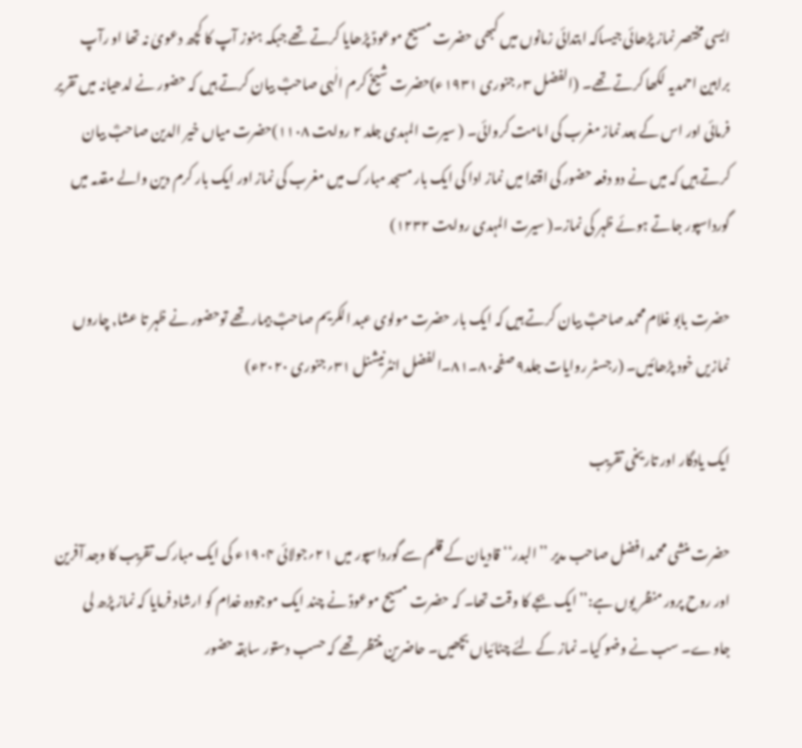ایسی مختصر نماز پڑھائی جیساکہ ابتدائی زمانوں میں کبھی حضرت مسیح موعودؑ پڑھایا کرتے تھے جبکہ ہنوز آپ کا کچھ دعویٰ نہ تھا او رآپ براہین احمدیہ لکھا کرتے تھے۔ (الفضل ۳؍جنوری ۱۹۳۱ء)حضرت شیخ کرم الٰہی صاحبؓ بیان کرتے ہیں کہ حضور نے لدھیانہ میں تقریر فرمائی اور اس کے بعد نماز مغرب کی امامت کروائی۔ ( سیرت المہدی جلد ۲ روایت ۱۱۰۸)حضرت میاں خیر الدین صاحبؓ بیان کرتے ہیں کہ میں نے دو دفعہ حضور کی اقتدا میں نماز ادا کی ایک بار مسجد مبارک میں مغرب کی نماز اور ایک بار کرم دین والے مقدمہ میں گورداسپور جاتے ہوئے ظہر کی نماز۔( سیرت المہدی روایت ۱۲۳۲)

حضرت بابو غلام محمد صاحبؓ بیان کرتے ہیں کہ ایک بار حضرت مولوی عبد الکریم صاحبؓ بیمار تھے توحضور نے ظہر تا عشا٫ چاروں نمازیں خود پڑھائیں۔ (رجسٹر روایات جلد۹ صفحہ۸۰۔۸۱۔الفضل انٹرنیشنل ۳۱؍جنوری ۲۰۲۰ء)

ایک یادگار اور تاریخی تقریب

حضرت منشی محمد افضل صاحب مدیر ’’البدر‘‘قادیان کے قلم سے گورداسپور میں ۲۱؍جولائی ۱۹۰۴ء کی ایک مبارک تقریب کا وجد آفرین اور روح پرور منظر یوں ہے:’’ایک بجے کا وقت تھا۔ کہ حضرت مسیح موعودؑ نے چند ایک موجودہ خدام کو ارشاد فرمایا کہ نماز پڑھ لی جاوے۔ سب نے وضو کیا۔ نماز کے لئے چٹائیاں بچھیں۔ حاضرین منتظر تھے کہ حسب دستور سابقہ حضور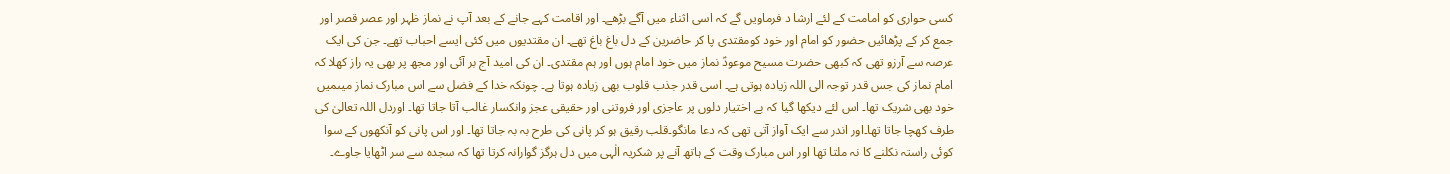کسی حواری کو امامت کے لئے ارشا د فرماویں گے کہ اسی اثناء میں آگے بڑھے۔ اور اقامت کہے جانے کے بعد آپ نے نماز ظہر اور عصر قصر اور جمع کر کے پڑھائیں حضور کو امام اور خود کومقتدی پا کر حاضرین کے دل باغ باغ تھے۔ ان مقتدیوں میں کئی ایسے احباب تھے۔ جن کی ایک عرصہ سے آرزو تھی کہ کبھی حضرت مسیح موعودؑ نماز میں خود امام ہوں اور ہم مقتدی۔ ان کی امید آج بر آئی اور مجھ پر بھی یہ راز کھلا کہ امام نماز کی جس قدر توجہ الی اللہ زیادہ ہوتی ہے۔ اسی قدر جذب قلوب بھی زیادہ ہوتا ہے۔ چونکہ خدا کے فضل سے اس مبارک نماز میںمیں خود بھی شریک تھا۔ اس لئے دیکھا گیا کہ بے اختیار دلوں پر عاجزی اور فروتنی اور حقیقی عجز وانکسار غالب آتا جاتا تھا۔ اوردل اللہ تعالیٰ کی طرف کھچا جاتا تھا۔اور اندر سے ایک آواز آتی تھی کہ دعا مانگو۔قلب رقیق ہو کر پانی کی طرح بہ بہ جاتا تھا۔ اور اس پانی کو آنکھوں کے سوا کوئی راستہ نکلنے کا نہ ملتا تھا اور اس مبارک وقت کے ہاتھ آنے پر شکریہ الٰہی میں دل ہرگز گوارانہ کرتا تھا کہ سجدہ سے سر اٹھایا جاوے۔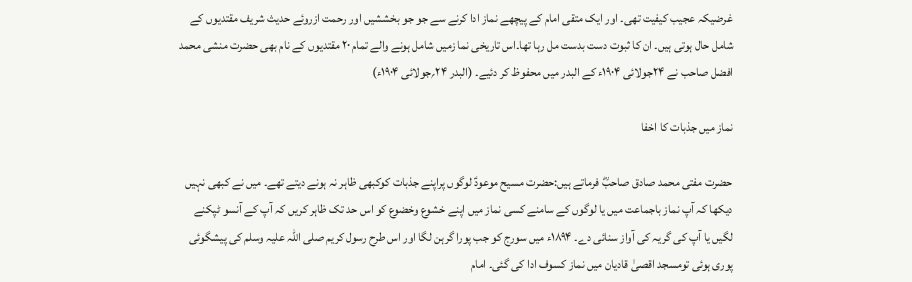غرضیکہ عجیب کیفیت تھی۔ اور ایک متقی امام کے پیچھے نماز ادا کرنے سے جو جو بخششیں اور رحمت ازروئے حدیث شریف مقتدیوں کے شامل حال ہوتی ہیں۔ ان کا ثبوت دست بدست مل رہا تھا۔اس تاریخی نما زمیں شامل ہونے والے تمام ۲۰ مقتدیوں کے نام بھی حضرت منشی محمد افضل صاحب نے ۲۴جولائی ۱۹۰۴ء کے البدر میں محفوظ کر دئیے۔ (البدر ۲۴؍جولائی ۱۹۰۴ء)

نماز میں جذبات کا اخفا

حضرت مفتی محمد صادق صاحبؓ فرماتے ہیں:حضرت مسیح موعودؑ لوگوں پراپنے جذبات کوکبھی ظاہر نہ ہونے دیتے تھے۔ میں نے کبھی نہیں دیکھا کہ آپ نماز باجماعت میں یا لوگوں کے سامنے کسی نماز میں اپنے خشوع وخضوع کو اس حد تک ظاہر کریں کہ آپ کے آنسو ٹپکنے لگیں یا آپ کی گریہ کی آواز سنائی دے۔ ۱۸۹۴ء میں سورج کو جب پورا گرہن لگا اور اس طرح رسول کریم صلی اللہ علیہ وسلم کی پیشگوئی پوری ہوئی تومسجد اقصیٰ قادیان میں نماز کسوف ادا کی گئی۔ امام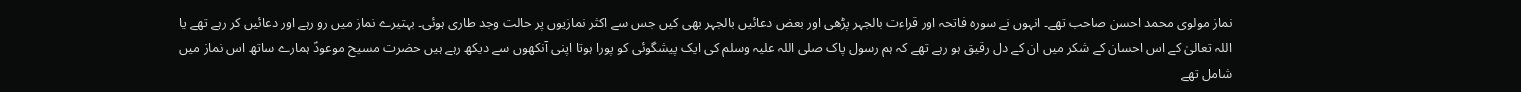نماز مولوی محمد احسن صاحب تھے۔ انہوں نے سورہ فاتحہ اور قراءت بالجہر پڑھی اور بعض دعائیں بالجہر بھی کیں جس سے اکثر نمازیوں پر حالت وجد طاری ہوئی۔ بہتیرے نماز میں رو رہے اور دعائیں کر رہے تھے یا اللہ تعالیٰ کے اس احسان کے شکر میں ان کے دل رقیق ہو رہے تھے کہ ہم رسول پاک صلی اللہ علیہ وسلم کی ایک پیشگوئی کو پورا ہوتا اپنی آنکھوں سے دیکھ رہے ہیں حضرت مسیح موعودؑ ہمارے ساتھ اس نماز میں شامل تھے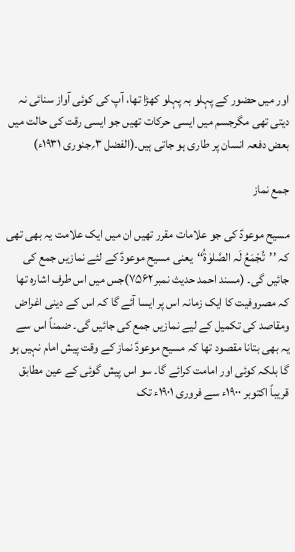اور میں حضور کے پہلو بہ پہلو کھڑا تھا، آپ کی کوئی آواز سنائی نہ دیتی تھی مگرجسم میں ایسی حرکات تھیں جو ایسی رقت کی حالت میں بعض دفعہ انسان پر طاری ہو جاتی ہیں۔(الفضل ۳؍جنوری ۱۹۳۱ء)

جمع نماز

مسیح موعودؑ کی جو علامات مقرر تھیں ان میں ایک علامت یہ بھی تھی کہ ’’تُجْمَعُ لَہ الصَّلوٰةُ‘‘یعنی مسیح موعودؑ کے لئے نمازیں جمع کی جائیں گی۔ (مسند احمد حدیث نمبر۷۵۶۲)جس میں اس طرف اشارہ تھا کہ مصروفیت کا ایک زمانہ اس پر ایسا آئے گا کہ اس کے دینی اغراض ومقاصد کی تکمیل کے لیے نمازیں جمع کی جائیں گی۔ ضمناً اس سے یہ بھی بتانا مقصود تھا کہ مسیح موعودؑ نماز کے وقت پیش امام نہیں ہو گا بلکہ کوئی اور امامت کرائے گا۔ سو اس پیش گوئی کے عین مطابق قریباً اکتوبر ۱۹۰۰ء سے فروری ۱۹۰۱ء تک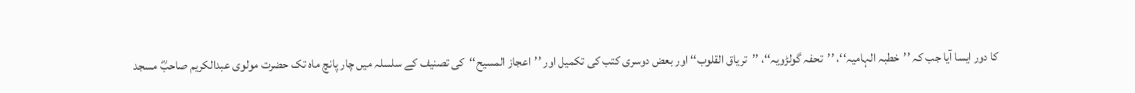کا دور ایسا آیا جب کہ ’’خطبہ الہامیہ‘‘، ’’تحفہ گولڑویہ‘‘، ’’تریاق القلوب‘‘ اور بعض دوسری کتب کی تکمیل اور ’’اعجاز المسیح‘‘کی تصنیف کے سلسلہ میں چار پانچ ماہ تک حضرت مولوی عبدالکریم صاحبؓ مسجد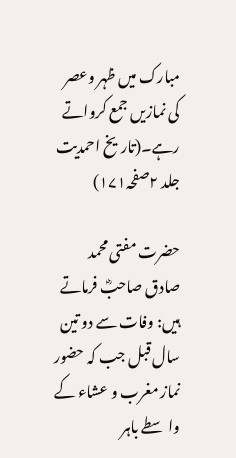مبارک میں ظہر وعصر کی نمازیں جمع کرواتے رہے۔(تاریخ احمدیت جلد ۲صفحہ۱۷۱)

حضرت مفتی محمد صادق صاحبؓ فرماتے ہیں: وفات سے دو تین سال قبل جب کہ حضور نماز مغرب و عشاء کے واسطے باہر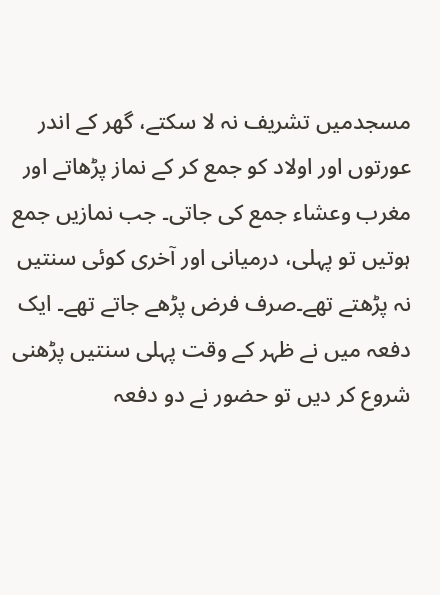مسجدمیں تشریف نہ لا سکتے، گھر کے اندر عورتوں اور اولاد کو جمع کر کے نماز پڑھاتے اور مغرب وعشاء جمع کی جاتی۔ جب نمازیں جمع ہوتیں تو پہلی، درمیانی اور آخری کوئی سنتیں نہ پڑھتے تھے۔صرف فرض پڑھے جاتے تھے۔ ایک دفعہ میں نے ظہر کے وقت پہلی سنتیں پڑھنی شروع کر دیں تو حضور نے دو دفعہ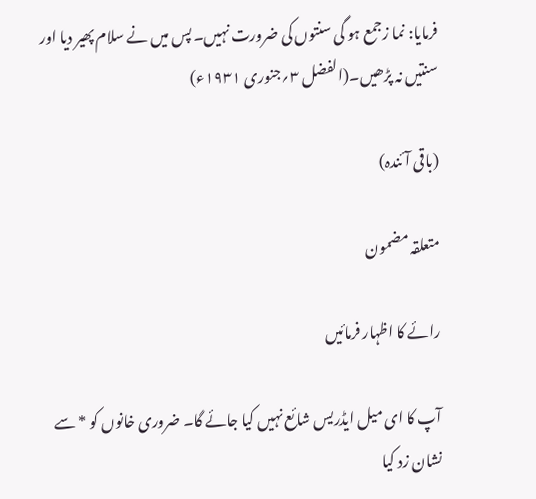فرمایا: نما زجمع ہو گی سنتوں کی ضرورت نہیں۔ پس میں نے سلام پھیر دیا اور سنتیں نہ پڑھیں۔(الفضل ۳؍جنوری ۱۹۳۱ء)

(باقی آئندہ)

متعلقہ مضمون

رائے کا اظہار فرمائیں

آپ کا ای میل ایڈریس شائع نہیں کیا جائے گا۔ ضروری خانوں کو * سے نشان زد کیا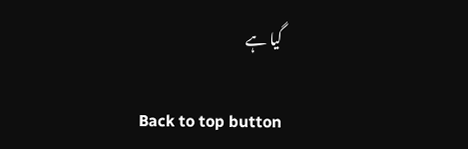گیا ہے

Back to top button